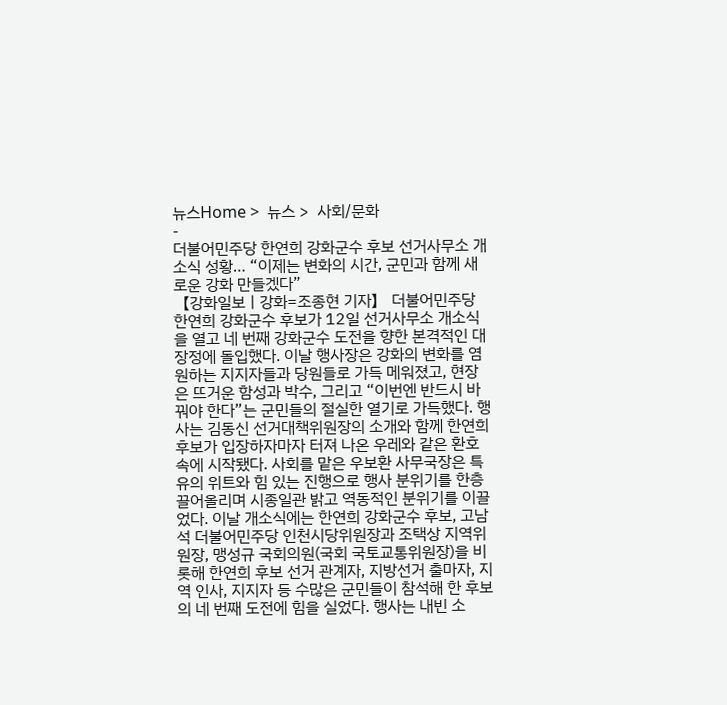뉴스Home >  뉴스 >  사회/문화
-
더불어민주당 한연희 강화군수 후보 선거사무소 개소식 성황… “이제는 변화의 시간, 군민과 함께 새로운 강화 만들겠다”
【강화일보ㅣ강화=조종현 기자】 더불어민주당 한연희 강화군수 후보가 12일 선거사무소 개소식을 열고 네 번째 강화군수 도전을 향한 본격적인 대장정에 돌입했다. 이날 행사장은 강화의 변화를 염원하는 지지자들과 당원들로 가득 메워졌고, 현장은 뜨거운 함성과 박수, 그리고 “이번엔 반드시 바꿔야 한다”는 군민들의 절실한 열기로 가득했다. 행사는 김동신 선거대책위원장의 소개와 함께 한연희 후보가 입장하자마자 터져 나온 우레와 같은 환호 속에 시작됐다. 사회를 맡은 우보환 사무국장은 특유의 위트와 힘 있는 진행으로 행사 분위기를 한층 끌어올리며 시종일관 밝고 역동적인 분위기를 이끌었다. 이날 개소식에는 한연희 강화군수 후보, 고남석 더불어민주당 인천시당위원장과 조택상 지역위원장, 맹성규 국회의원(국회 국토교통위원장)을 비롯해 한연희 후보 선거 관계자, 지방선거 출마자, 지역 인사, 지지자 등 수많은 군민들이 참석해 한 후보의 네 번째 도전에 힘을 실었다. 행사는 내빈 소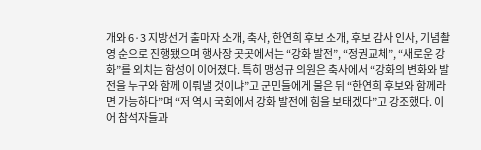개와 6·3 지방선거 출마자 소개, 축사, 한연희 후보 소개, 후보 감사 인사, 기념촬영 순으로 진행됐으며 행사장 곳곳에서는 “강화 발전”, “정권교체”, “새로운 강화”를 외치는 함성이 이어졌다. 특히 맹성규 의원은 축사에서 “강화의 변화와 발전을 누구와 함께 이뤄낼 것이냐”고 군민들에게 물은 뒤 “한연희 후보와 함께라면 가능하다”며 “저 역시 국회에서 강화 발전에 힘을 보태겠다”고 강조했다. 이어 참석자들과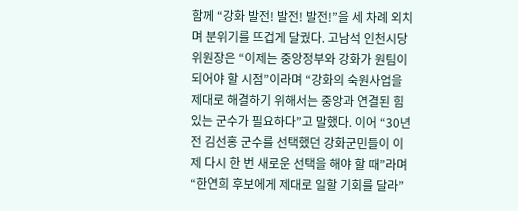함께 “강화 발전! 발전! 발전!”을 세 차례 외치며 분위기를 뜨겁게 달궜다. 고남석 인천시당위원장은 “이제는 중앙정부와 강화가 원팀이 되어야 할 시점”이라며 “강화의 숙원사업을 제대로 해결하기 위해서는 중앙과 연결된 힘 있는 군수가 필요하다”고 말했다. 이어 “30년 전 김선홍 군수를 선택했던 강화군민들이 이제 다시 한 번 새로운 선택을 해야 할 때”라며 “한연희 후보에게 제대로 일할 기회를 달라”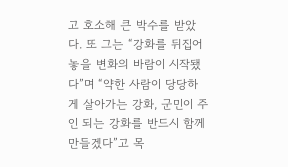고 호소해 큰 박수를 받았다. 또 그는 “강화를 뒤집어 놓을 변화의 바람이 시작됐다”며 “약한 사람이 당당하게 살아가는 강화, 군민이 주인 되는 강화를 반드시 함께 만들겠다”고 목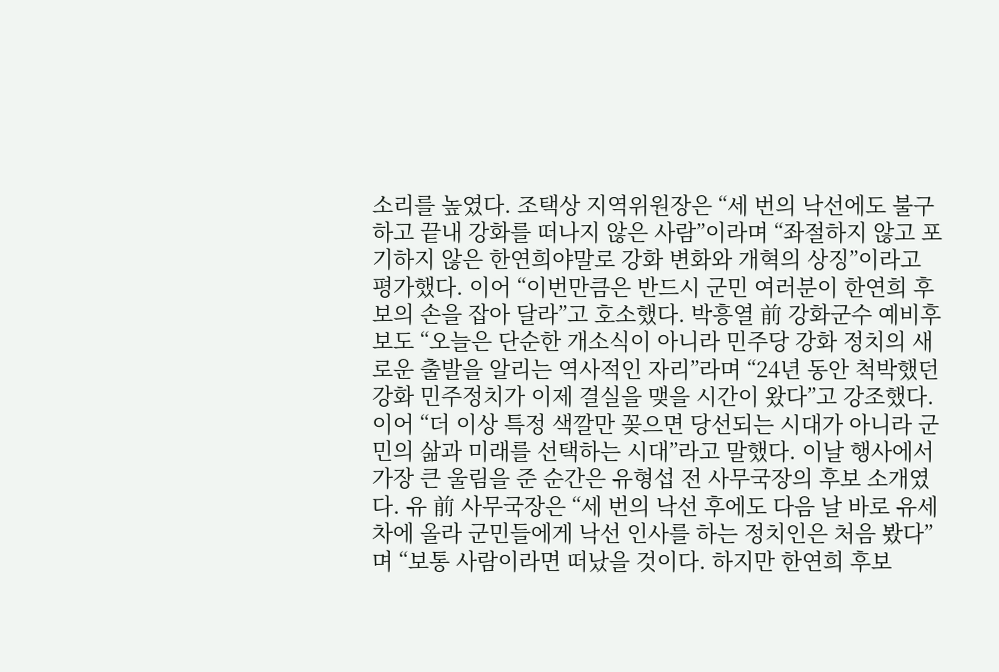소리를 높였다. 조택상 지역위원장은 “세 번의 낙선에도 불구하고 끝내 강화를 떠나지 않은 사람”이라며 “좌절하지 않고 포기하지 않은 한연희야말로 강화 변화와 개혁의 상징”이라고 평가했다. 이어 “이번만큼은 반드시 군민 여러분이 한연희 후보의 손을 잡아 달라”고 호소했다. 박흥열 前 강화군수 예비후보도 “오늘은 단순한 개소식이 아니라 민주당 강화 정치의 새로운 출발을 알리는 역사적인 자리”라며 “24년 동안 척박했던 강화 민주정치가 이제 결실을 맺을 시간이 왔다”고 강조했다. 이어 “더 이상 특정 색깔만 꽂으면 당선되는 시대가 아니라 군민의 삶과 미래를 선택하는 시대”라고 말했다. 이날 행사에서 가장 큰 울림을 준 순간은 유형섭 전 사무국장의 후보 소개였다. 유 前 사무국장은 “세 번의 낙선 후에도 다음 날 바로 유세차에 올라 군민들에게 낙선 인사를 하는 정치인은 처음 봤다”며 “보통 사람이라면 떠났을 것이다. 하지만 한연희 후보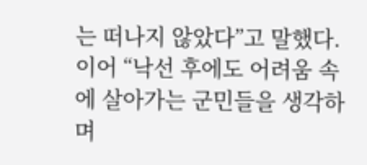는 떠나지 않았다”고 말했다. 이어 “낙선 후에도 어려움 속에 살아가는 군민들을 생각하며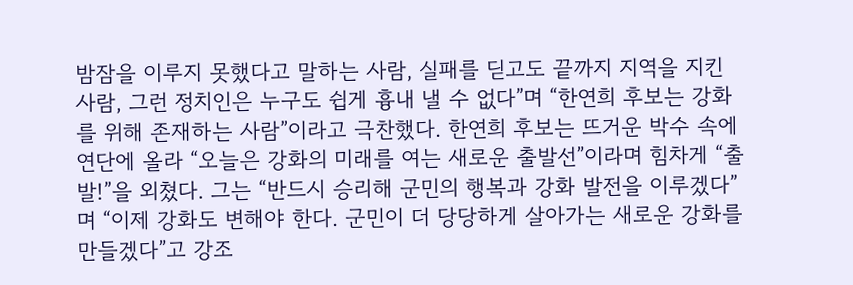밤잠을 이루지 못했다고 말하는 사람, 실패를 딛고도 끝까지 지역을 지킨 사람, 그런 정치인은 누구도 쉽게 흉내 낼 수 없다”며 “한연희 후보는 강화를 위해 존재하는 사람”이라고 극찬했다. 한연희 후보는 뜨거운 박수 속에 연단에 올라 “오늘은 강화의 미래를 여는 새로운 출발선”이라며 힘차게 “출발!”을 외쳤다. 그는 “반드시 승리해 군민의 행복과 강화 발전을 이루겠다”며 “이제 강화도 변해야 한다. 군민이 더 당당하게 살아가는 새로운 강화를 만들겠다”고 강조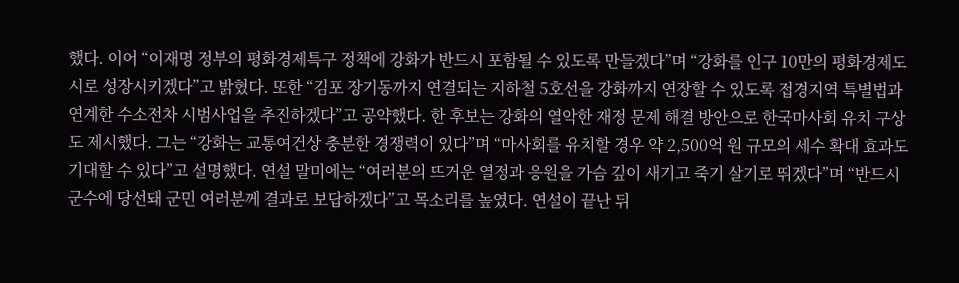했다. 이어 “이재명 정부의 평화경제특구 정책에 강화가 반드시 포함될 수 있도록 만들겠다”며 “강화를 인구 10만의 평화경제도시로 성장시키겠다”고 밝혔다. 또한 “김포 장기동까지 연결되는 지하철 5호선을 강화까지 연장할 수 있도록 접경지역 특별법과 연계한 수소전차 시범사업을 추진하겠다”고 공약했다. 한 후보는 강화의 열악한 재정 문제 해결 방안으로 한국마사회 유치 구상도 제시했다. 그는 “강화는 교통여건상 충분한 경쟁력이 있다”며 “마사회를 유치할 경우 약 2,500억 원 규모의 세수 확대 효과도 기대할 수 있다”고 설명했다. 연설 말미에는 “여러분의 뜨거운 열정과 응원을 가슴 깊이 새기고 죽기 살기로 뛰겠다”며 “반드시 군수에 당선돼 군민 여러분께 결과로 보답하겠다”고 목소리를 높였다. 연설이 끝난 뒤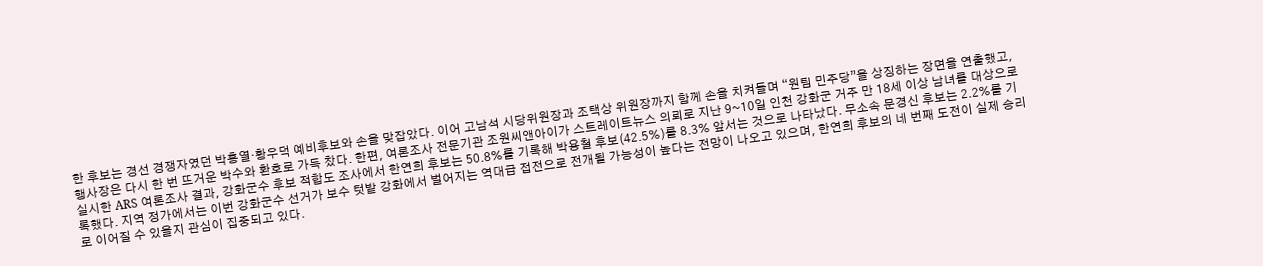한 후보는 경선 경쟁자였던 박흥열·황우덕 예비후보와 손을 맞잡았다. 이어 고남석 시당위원장과 조택상 위원장까지 함께 손을 치켜들며 “원팀 민주당”을 상징하는 장면을 연출했고, 행사장은 다시 한 번 뜨거운 박수와 환호로 가득 찼다. 한편, 여론조사 전문기관 조원씨앤아이가 스트레이트뉴스 의뢰로 지난 9~10일 인천 강화군 거주 만 18세 이상 남녀를 대상으로 실시한 ARS 여론조사 결과, 강화군수 후보 적합도 조사에서 한연희 후보는 50.8%를 기록해 박용철 후보(42.5%)를 8.3% 앞서는 것으로 나타났다. 무소속 문경신 후보는 2.2%를 기록했다. 지역 정가에서는 이번 강화군수 선거가 보수 텃밭 강화에서 벌어지는 역대급 접전으로 전개될 가능성이 높다는 전망이 나오고 있으며, 한연희 후보의 네 번째 도전이 실제 승리로 이어질 수 있을지 관심이 집중되고 있다.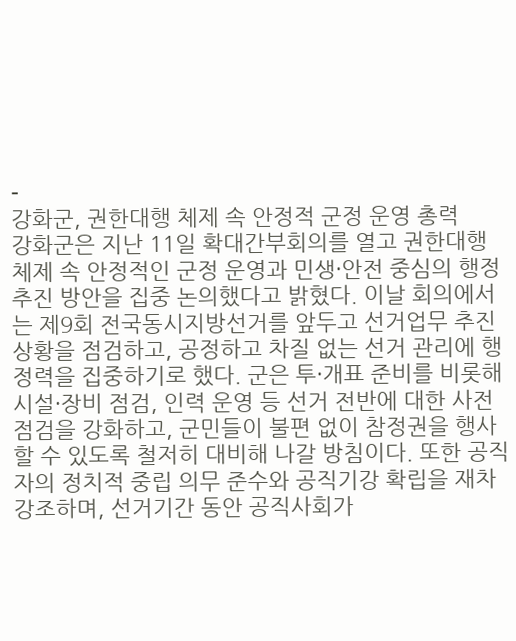-
강화군, 권한대행 체제 속 안정적 군정 운영 총력
강화군은 지난 11일 확대간부회의를 열고 권한대행 체제 속 안정적인 군정 운영과 민생·안전 중심의 행정 추진 방안을 집중 논의했다고 밝혔다. 이날 회의에서는 제9회 전국동시지방선거를 앞두고 선거업무 추진 상황을 점검하고, 공정하고 차질 없는 선거 관리에 행정력을 집중하기로 했다. 군은 투·개표 준비를 비롯해 시설·장비 점검, 인력 운영 등 선거 전반에 대한 사전 점검을 강화하고, 군민들이 불편 없이 참정권을 행사할 수 있도록 철저히 대비해 나갈 방침이다. 또한 공직자의 정치적 중립 의무 준수와 공직기강 확립을 재차 강조하며, 선거기간 동안 공직사회가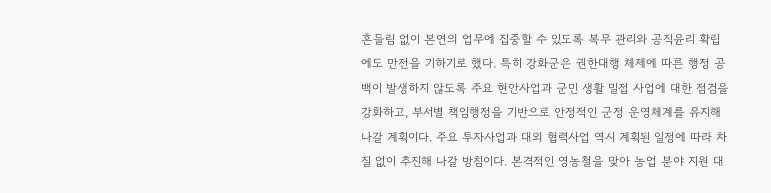흔들림 없이 본연의 업무에 집중할 수 있도록 복무 관리와 공직윤리 확립에도 만전을 기하기로 했다. 특히 강화군은 권한대행 체제에 따른 행정 공백이 발생하지 않도록 주요 현안사업과 군민 생활 밀접 사업에 대한 점검을 강화하고, 부서별 책임행정을 기반으로 안정적인 군정 운영체계를 유지해 나갈 계획이다. 주요 투자사업과 대외 협력사업 역시 계획된 일정에 따라 차질 없이 추진해 나갈 방침이다. 본격적인 영농철을 맞아 농업 분야 지원 대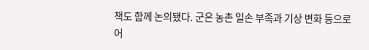책도 함께 논의됐다. 군은 농촌 일손 부족과 기상 변화 등으로 어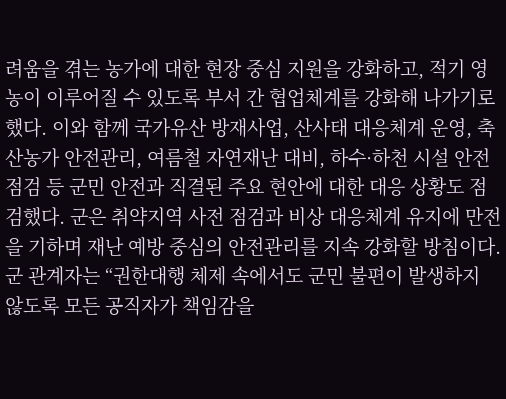려움을 겪는 농가에 대한 현장 중심 지원을 강화하고, 적기 영농이 이루어질 수 있도록 부서 간 협업체계를 강화해 나가기로 했다. 이와 함께 국가유산 방재사업, 산사태 대응체계 운영, 축산농가 안전관리, 여름철 자연재난 대비, 하수·하천 시설 안전점검 등 군민 안전과 직결된 주요 현안에 대한 대응 상황도 점검했다. 군은 취약지역 사전 점검과 비상 대응체계 유지에 만전을 기하며 재난 예방 중심의 안전관리를 지속 강화할 방침이다. 군 관계자는 “권한대행 체제 속에서도 군민 불편이 발생하지 않도록 모든 공직자가 책임감을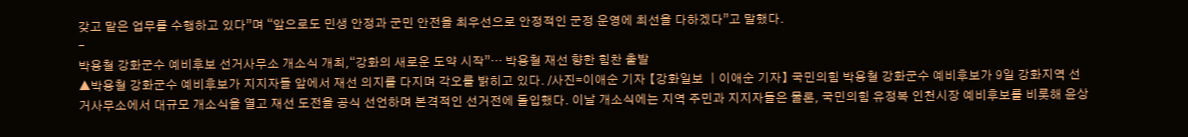갖고 맡은 업무를 수행하고 있다”며 “앞으로도 민생 안정과 군민 안전을 최우선으로 안정적인 군정 운영에 최선을 다하겠다”고 말했다.
-
박용철 강화군수 예비후보 선거사무소 개소식 개최,“강화의 새로운 도약 시작”… 박용철 재선 향한 힘찬 출발
▲박용철 강화군수 예비후보가 지지자들 앞에서 재선 의지를 다지며 각오를 밝히고 있다. /사진=이애순 기자 【강화일보 ㅣ이애순 기자】 국민의힘 박용철 강화군수 예비후보가 9일 강화지역 선거사무소에서 대규모 개소식을 열고 재선 도전을 공식 선언하며 본격적인 선거전에 돌입했다. 이날 개소식에는 지역 주민과 지지자들은 물론, 국민의힘 유정복 인천시장 예비후보를 비롯해 윤상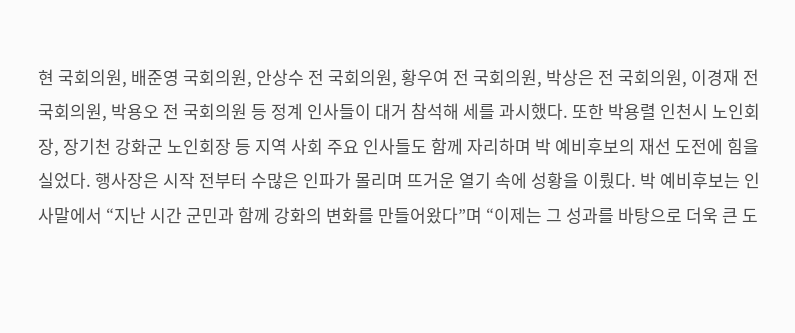현 국회의원, 배준영 국회의원, 안상수 전 국회의원, 황우여 전 국회의원, 박상은 전 국회의원, 이경재 전 국회의원, 박용오 전 국회의원 등 정계 인사들이 대거 참석해 세를 과시했다. 또한 박용렬 인천시 노인회장, 장기천 강화군 노인회장 등 지역 사회 주요 인사들도 함께 자리하며 박 예비후보의 재선 도전에 힘을 실었다. 행사장은 시작 전부터 수많은 인파가 몰리며 뜨거운 열기 속에 성황을 이뤘다. 박 예비후보는 인사말에서 “지난 시간 군민과 함께 강화의 변화를 만들어왔다”며 “이제는 그 성과를 바탕으로 더욱 큰 도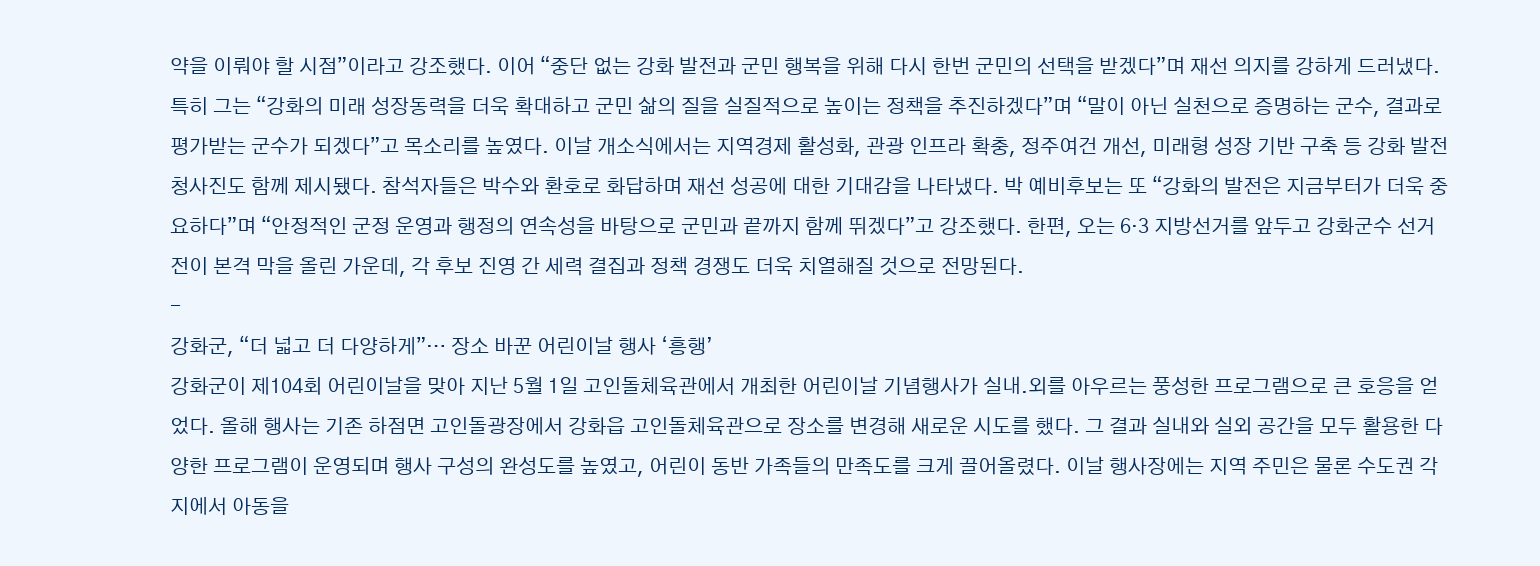약을 이뤄야 할 시점”이라고 강조했다. 이어 “중단 없는 강화 발전과 군민 행복을 위해 다시 한번 군민의 선택을 받겠다”며 재선 의지를 강하게 드러냈다. 특히 그는 “강화의 미래 성장동력을 더욱 확대하고 군민 삶의 질을 실질적으로 높이는 정책을 추진하겠다”며 “말이 아닌 실천으로 증명하는 군수, 결과로 평가받는 군수가 되겠다”고 목소리를 높였다. 이날 개소식에서는 지역경제 활성화, 관광 인프라 확충, 정주여건 개선, 미래형 성장 기반 구축 등 강화 발전 청사진도 함께 제시됐다. 참석자들은 박수와 환호로 화답하며 재선 성공에 대한 기대감을 나타냈다. 박 예비후보는 또 “강화의 발전은 지금부터가 더욱 중요하다”며 “안정적인 군정 운영과 행정의 연속성을 바탕으로 군민과 끝까지 함께 뛰겠다”고 강조했다. 한편, 오는 6·3 지방선거를 앞두고 강화군수 선거전이 본격 막을 올린 가운데, 각 후보 진영 간 세력 결집과 정책 경쟁도 더욱 치열해질 것으로 전망된다.
-
강화군, “더 넓고 더 다양하게”… 장소 바꾼 어린이날 행사 ‘흥행’
강화군이 제104회 어린이날을 맞아 지난 5월 1일 고인돌체육관에서 개최한 어린이날 기념행사가 실내․외를 아우르는 풍성한 프로그램으로 큰 호응을 얻었다. 올해 행사는 기존 하점면 고인돌광장에서 강화읍 고인돌체육관으로 장소를 변경해 새로운 시도를 했다. 그 결과 실내와 실외 공간을 모두 활용한 다양한 프로그램이 운영되며 행사 구성의 완성도를 높였고, 어린이 동반 가족들의 만족도를 크게 끌어올렸다. 이날 행사장에는 지역 주민은 물론 수도권 각지에서 아동을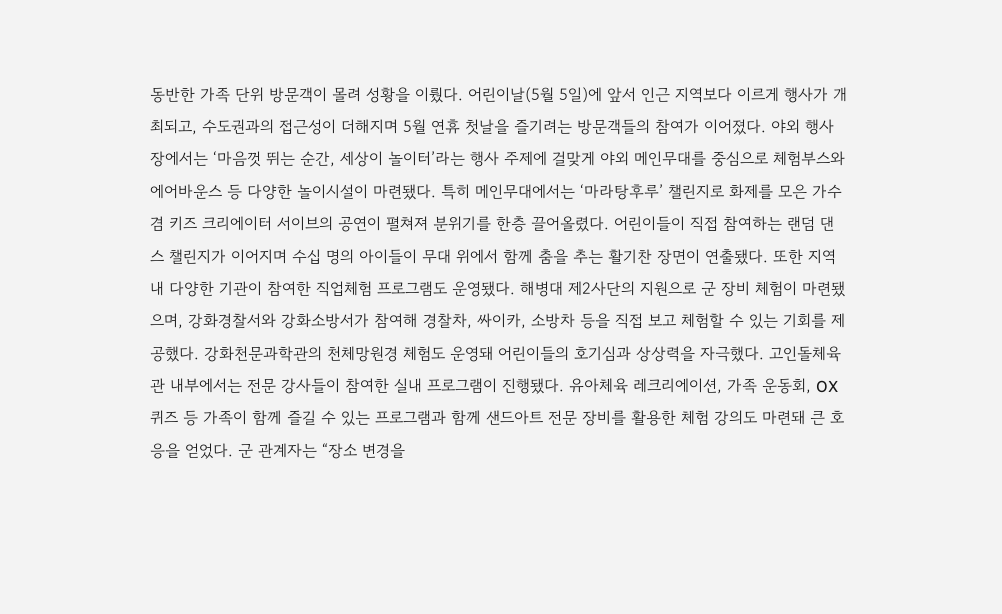동반한 가족 단위 방문객이 몰려 성황을 이뤘다. 어린이날(5월 5일)에 앞서 인근 지역보다 이르게 행사가 개최되고, 수도권과의 접근성이 더해지며 5월 연휴 첫날을 즐기려는 방문객들의 참여가 이어졌다. 야외 행사장에서는 ‘마음껏 뛰는 순간, 세상이 놀이터’라는 행사 주제에 걸맞게 야외 메인무대를 중심으로 체험부스와 에어바운스 등 다양한 놀이시설이 마련됐다. 특히 메인무대에서는 ‘마라탕후루’ 챌린지로 화제를 모은 가수 겸 키즈 크리에이터 서이브의 공연이 펼쳐져 분위기를 한층 끌어올렸다. 어린이들이 직접 참여하는 랜덤 댄스 챌린지가 이어지며 수십 명의 아이들이 무대 위에서 함께 춤을 추는 활기찬 장면이 연출됐다. 또한 지역 내 다양한 기관이 참여한 직업체험 프로그램도 운영됐다. 해병대 제2사단의 지원으로 군 장비 체험이 마련됐으며, 강화경찰서와 강화소방서가 참여해 경찰차, 싸이카, 소방차 등을 직접 보고 체험할 수 있는 기회를 제공했다. 강화천문과학관의 천체망원경 체험도 운영돼 어린이들의 호기심과 상상력을 자극했다. 고인돌체육관 내부에서는 전문 강사들이 참여한 실내 프로그램이 진행됐다. 유아체육 레크리에이션, 가족 운동회, OX 퀴즈 등 가족이 함께 즐길 수 있는 프로그램과 함께 샌드아트 전문 장비를 활용한 체험 강의도 마련돼 큰 호응을 얻었다. 군 관계자는 “장소 변경을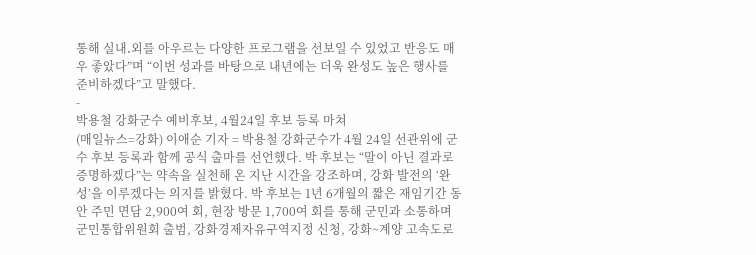통해 실내․외를 아우르는 다양한 프로그램을 선보일 수 있었고 반응도 매우 좋았다”며 “이번 성과를 바탕으로 내년에는 더욱 완성도 높은 행사를 준비하겠다”고 말했다.
-
박용철 강화군수 예비후보, 4월24일 후보 등록 마쳐
(매일뉴스=강화) 이애순 기자 = 박용철 강화군수가 4월 24일 선관위에 군수 후보 등록과 함께 공식 출마를 선언했다. 박 후보는 “말이 아닌 결과로 증명하겠다”는 약속을 실천해 온 지난 시간을 강조하며, 강화 발전의 ‘완성’을 이루겠다는 의지를 밝혔다. 박 후보는 1년 6개월의 짧은 재임기간 동안 주민 면담 2,900여 회, 현장 방문 1,700여 회를 통해 군민과 소통하며 군민통합위원회 출범, 강화경제자유구역지정 신청, 강화~계양 고속도로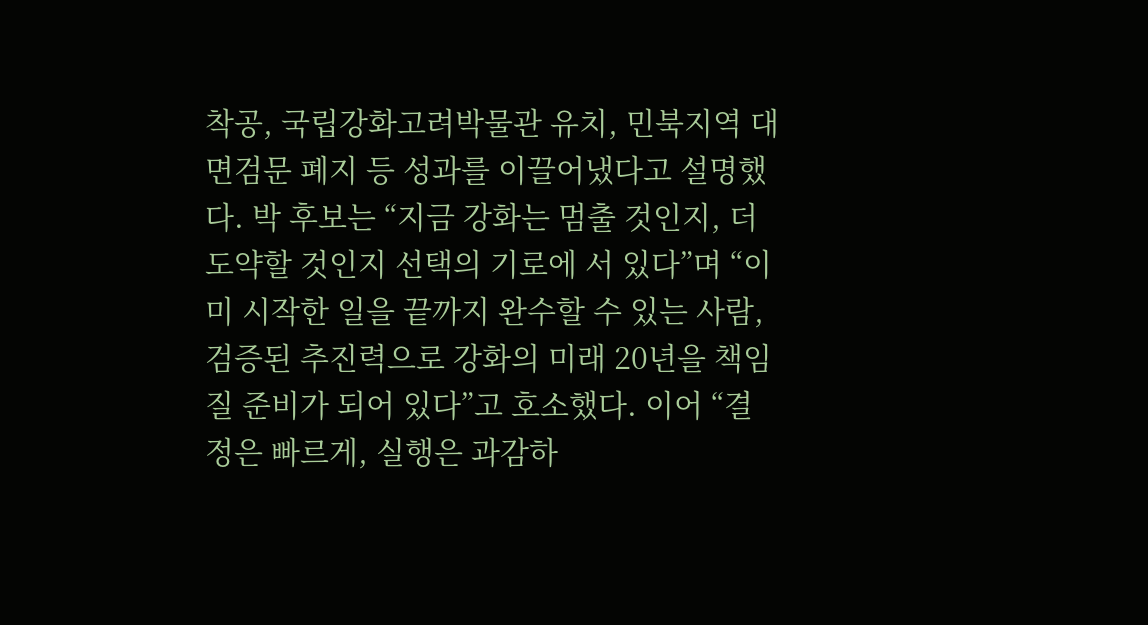착공, 국립강화고려박물관 유치, 민북지역 대면검문 폐지 등 성과를 이끌어냈다고 설명했다. 박 후보는 “지금 강화는 멈출 것인지, 더 도약할 것인지 선택의 기로에 서 있다”며 “이미 시작한 일을 끝까지 완수할 수 있는 사람, 검증된 추진력으로 강화의 미래 20년을 책임질 준비가 되어 있다”고 호소했다. 이어 “결정은 빠르게, 실행은 과감하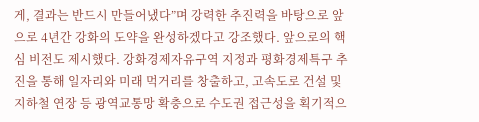게, 결과는 반드시 만들어냈다”며 강력한 추진력을 바탕으로 앞으로 4년간 강화의 도약을 완성하겠다고 강조했다. 앞으로의 핵심 비전도 제시했다. 강화경제자유구역 지정과 평화경제특구 추진을 통해 일자리와 미래 먹거리를 창출하고, 고속도로 건설 및 지하철 연장 등 광역교통망 확충으로 수도권 접근성을 획기적으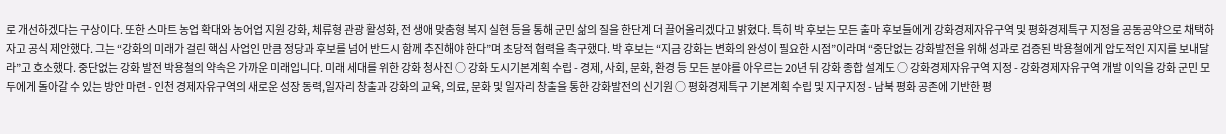로 개선하겠다는 구상이다. 또한 스마트 농업 확대와 농어업 지원 강화, 체류형 관광 활성화, 전 생애 맞춤형 복지 실현 등을 통해 군민 삶의 질을 한단계 더 끌어올리겠다고 밝혔다. 특히 박 후보는 모든 출마 후보들에게 강화경제자유구역 및 평화경제특구 지정을 공동공약으로 채택하자고 공식 제안했다. 그는 “강화의 미래가 걸린 핵심 사업인 만큼 정당과 후보를 넘어 반드시 함께 추진해야 한다”며 초당적 협력을 촉구했다. 박 후보는 “지금 강화는 변화의 완성이 필요한 시점”이라며 “중단없는 강화발전을 위해 성과로 검증된 박용철에게 압도적인 지지를 보내달라”고 호소했다. 중단없는 강화 발전 박용철의 약속은 가까운 미래입니다. 미래 세대를 위한 강화 청사진 ○ 강화 도시기본계획 수립 - 경제, 사회, 문화, 환경 등 모든 분야를 아우르는 20년 뒤 강화 종합 설계도 ○ 강화경제자유구역 지정 - 강화경제자유구역 개발 이익을 강화 군민 모두에게 돌아갈 수 있는 방안 마련 - 인천 경제자유구역의 새로운 성장 동력,일자리 창출과 강화의 교육, 의료, 문화 및 일자리 창출을 통한 강화발전의 신기원 ○ 평화경제특구 기본계획 수립 및 지구지정 - 남북 평화 공존에 기반한 평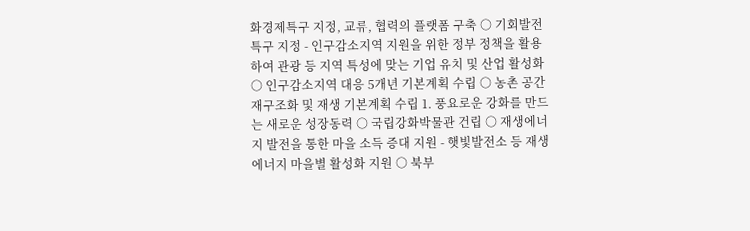화경제특구 지정, 교류, 협력의 플랫폼 구축 ○ 기회발전특구 지정 - 인구감소지역 지원을 위한 정부 정책을 활용하여 관광 등 지역 특성에 맞는 기업 유치 및 산업 활성화 ○ 인구감소지역 대응 5개년 기본계획 수립 ○ 농촌 공간 재구조화 및 재생 기본계획 수립 1. 풍요로운 강화를 만드는 새로운 성장동력 ○ 국립강화박물관 건립 ○ 재생에너지 발전을 통한 마을 소득 증대 지원 - 햇빛발전소 등 재생에너지 마을별 활성화 지원 ○ 북부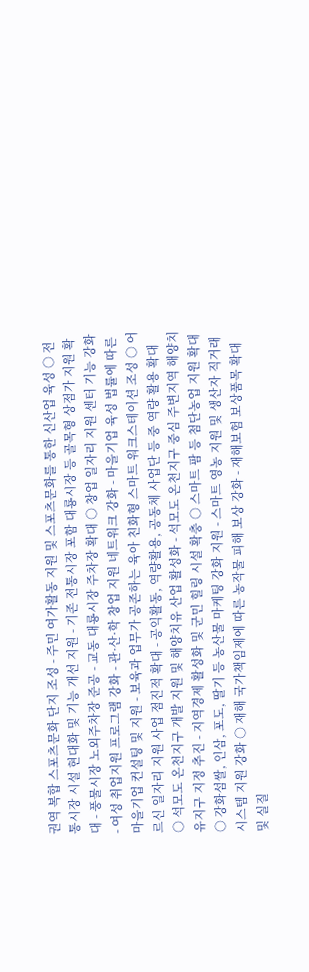권역 복합 스포츠문화 단지 조성 - 주민 여가활동 지원 및 스포츠문화를 통한 신산업 육성 ○ 전통시장 시설 현대화 및 기능 개선 지원 - 기존 전통시장 포함 대룡시장 등 골목형 상점가 지원 확대 - 풍물시장 노외주차장 준공 - 교동 대룡시장 주차장 확대 ○ 창업 일자리 지원 센터 기능 강화 - 여성 취업지원 프로그램 강화 - 관·산·학 창업 지원 네트워크 강화 - 마을기업 육성 법률에 따른 마을기업 컨설팅 및 지원 - 보육과 업무가 공존하는 육아 친화형 스마트 워크스테이션 조성 ○ 어르신 일자리 지원 사업 점진적 확대 - 공익활동, 역량활용, 공동체 사업단 등 중 역량 활용 확대 ○ 석모도 온천지구 개발 지원 및 해양치유 산업 활성화 - 석모도 온천지구 중심 주변지역 해양치유지구 지정 추진 - 지역경제 활성화 및 군민 힐링 시설 확충 ○ 스마트 팜 등 첨단농업 지원 확대 ○ 강화섬쌀, 인삼, 포도, 딸기 등 농산물 마케팅 강화 지원 - 스마트 영농 지원 및 생산자 직거래 시스템 지원 강화 ○ 재해 국가책임제에 따른 농작물 피해 보상 강화 - 재해보험 보상품목 확대 및 실질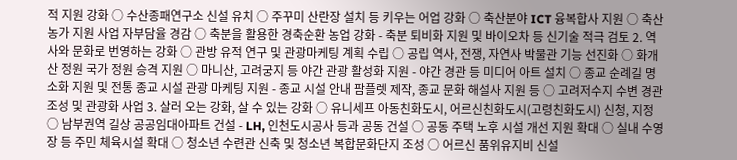적 지원 강화 ○ 수산종패연구소 신설 유치 ○ 주꾸미 산란장 설치 등 키우는 어업 강화 ○ 축산분야 ICT 융복합사 지원 ○ 축산농가 지원 사업 자부담율 경감 ○ 축분을 활용한 경축순환 농업 강화 - 축분 퇴비화 지원 및 바이오차 등 신기술 적극 검토 2. 역사와 문화로 번영하는 강화 ○ 관방 유적 연구 및 관광마케팅 계획 수립 ○ 공립 역사, 전쟁, 자연사 박물관 기능 선진화 ○ 화개산 정원 국가 정원 승격 지원 ○ 마니산, 고려궁지 등 야간 관광 활성화 지원 - 야간 경관 등 미디어 아트 설치 ○ 종교 순례길 명소화 지원 및 전통 종교 시설 관광 마케팅 지원 - 종교 시설 안내 팜플렛 제작, 종교 문화 해설사 지원 등 ○ 고려저수지 수변 경관 조성 및 관광화 사업 3. 살러 오는 강화, 살 수 있는 강화 ○ 유니세프 아동친화도시, 어르신친화도시(고령친화도시) 신청, 지정 ○ 남부권역 길상 공공임대아파트 건설 - LH, 인천도시공사 등과 공동 건설 ○ 공동 주택 노후 시설 개선 지원 확대 ○ 실내 수영장 등 주민 체육시설 확대 ○ 청소년 수련관 신축 및 청소년 복합문화단지 조성 ○ 어르신 품위유지비 신설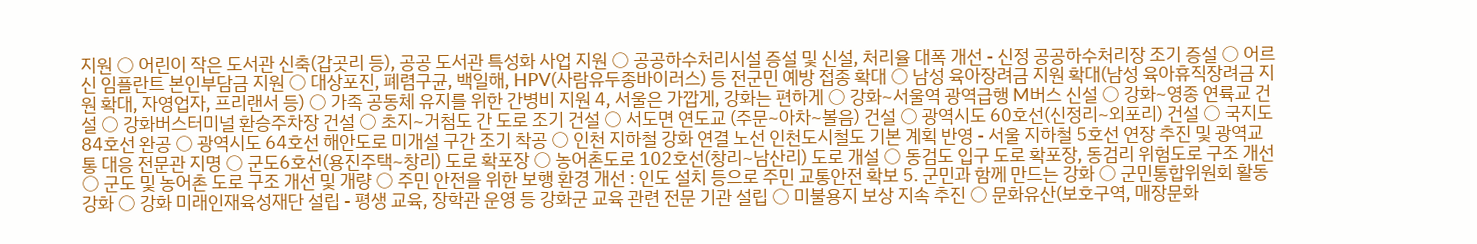지원 ○ 어린이 작은 도서관 신축(갑곳리 등), 공공 도서관 특성화 사업 지원 ○ 공공하수처리시설 증설 및 신설, 처리율 대폭 개선 - 신정 공공하수처리장 조기 증설 ○ 어르신 임플란트 본인부담금 지원 ○ 대상포진, 폐렴구균, 백일해, HPV(사람유두종바이러스) 등 전군민 예방 접종 확대 ○ 남성 육아장려금 지원 확대(남성 육아휴직장려금 지원 확대, 자영업자, 프리랜서 등) ○ 가족 공동체 유지를 위한 간병비 지원 4, 서울은 가깝게, 강화는 편하게 ○ 강화~서울역 광역급행 M버스 신설 ○ 강화~영종 연륙교 건설 ○ 강화버스터미널 환승주차장 건설 ○ 초지~거첨도 간 도로 조기 건설 ○ 서도면 연도교 (주문~아차~볼음) 건설 ○ 광역시도 60호선(신정리~외포리) 건설 ○ 국지도 84호선 완공 ○ 광역시도 64호선 해안도로 미개설 구간 조기 착공 ○ 인천 지하철 강화 연결 노선 인천도시철도 기본 계획 반영 - 서울 지하철 5호선 연장 추진 및 광역교통 대응 전문관 지명 ○ 군도6호선(용진주택~창리) 도로 확포장 ○ 농어촌도로 102호선(창리~남산리) 도로 개설 ○ 동검도 입구 도로 확포장, 동검리 위험도로 구조 개선 ○ 군도 및 농어촌 도로 구조 개선 및 개량 ○ 주민 안전을 위한 보행 환경 개선 : 인도 설치 등으로 주민 교통안전 확보 5. 군민과 함께 만드는 강화 ○ 군민통합위원회 활동 강화 ○ 강화 미래인재육성재단 설립 - 평생 교육, 장학관 운영 등 강화군 교육 관련 전문 기관 설립 ○ 미불용지 보상 지속 추진 ○ 문화유산(보호구역, 매장문화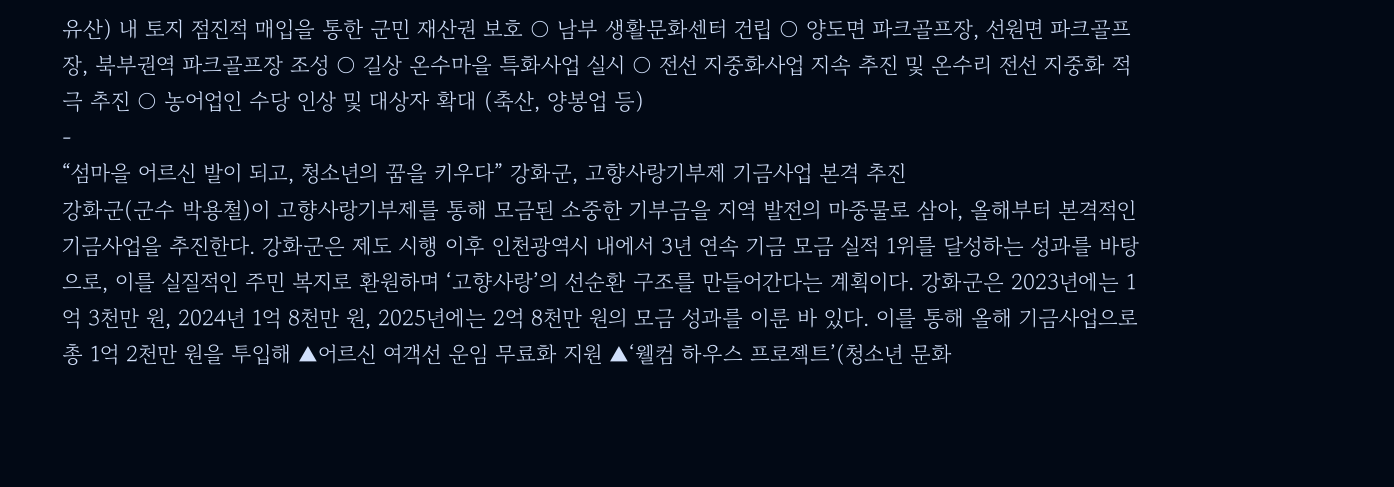유산) 내 토지 점진적 매입을 통한 군민 재산권 보호 ○ 남부 생활문화센터 건립 ○ 양도면 파크골프장, 선원면 파크골프장, 북부권역 파크골프장 조성 ○ 길상 온수마을 특화사업 실시 ○ 전선 지중화사업 지속 추진 및 온수리 전선 지중화 적극 추진 ○ 농어업인 수당 인상 및 대상자 확대 (축산, 양봉업 등)
-
“섬마을 어르신 발이 되고, 청소년의 꿈을 키우다” 강화군, 고향사랑기부제 기금사업 본격 추진
강화군(군수 박용철)이 고향사랑기부제를 통해 모금된 소중한 기부금을 지역 발전의 마중물로 삼아, 올해부터 본격적인 기금사업을 추진한다. 강화군은 제도 시행 이후 인천광역시 내에서 3년 연속 기금 모금 실적 1위를 달성하는 성과를 바탕으로, 이를 실질적인 주민 복지로 환원하며 ‘고향사랑’의 선순환 구조를 만들어간다는 계획이다. 강화군은 2023년에는 1억 3천만 원, 2024년 1억 8천만 원, 2025년에는 2억 8천만 원의 모금 성과를 이룬 바 있다. 이를 통해 올해 기금사업으로 총 1억 2천만 원을 투입해 ▲어르신 여객선 운임 무료화 지원 ▲‘웰컴 하우스 프로젝트’(청소년 문화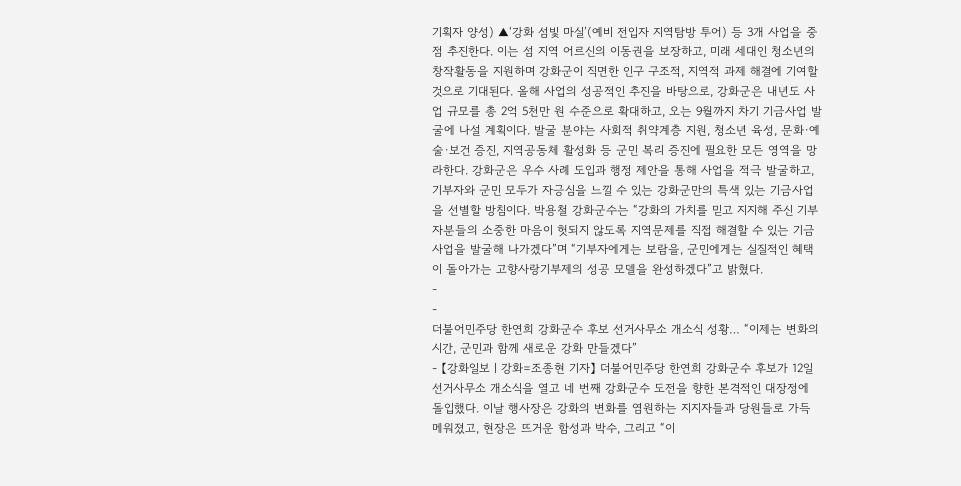기획자 양성) ▲‘강화 섬빛 마실’(예비 전입자 지역탐방 투어) 등 3개 사업을 중점 추진한다. 이는 섬 지역 어르신의 이동권을 보장하고, 미래 세대인 청소년의 창작활동을 지원하며 강화군이 직면한 인구 구조적, 지역적 과제 해결에 기여할 것으로 기대된다. 올해 사업의 성공적인 추진을 바탕으로, 강화군은 내년도 사업 규모를 총 2억 5천만 원 수준으로 확대하고, 오는 9월까지 차기 기금사업 발굴에 나설 계획이다. 발굴 분야는 사회적 취약계층 지원, 청소년 육성, 문화·예술·보건 증진, 지역공동체 활성화 등 군민 복리 증진에 필요한 모든 영역을 망라한다. 강화군은 우수 사례 도입과 행정 제안을 통해 사업을 적극 발굴하고, 기부자와 군민 모두가 자긍심을 느낄 수 있는 강화군만의 특색 있는 기금사업을 선별할 방침이다. 박용철 강화군수는 “강화의 가치를 믿고 지지해 주신 기부자분들의 소중한 마음이 헛되지 않도록 지역문제를 직접 해결할 수 있는 기금사업을 발굴해 나가겠다”며 “기부자에게는 보람을, 군민에게는 실질적인 혜택이 돌아가는 고향사랑기부제의 성공 모델을 완성하겠다”고 밝혔다.
-
-
더불어민주당 한연희 강화군수 후보 선거사무소 개소식 성황… “이제는 변화의 시간, 군민과 함께 새로운 강화 만들겠다”
- 【강화일보ㅣ강화=조종현 기자】 더불어민주당 한연희 강화군수 후보가 12일 선거사무소 개소식을 열고 네 번째 강화군수 도전을 향한 본격적인 대장정에 돌입했다. 이날 행사장은 강화의 변화를 염원하는 지지자들과 당원들로 가득 메워졌고, 현장은 뜨거운 함성과 박수, 그리고 “이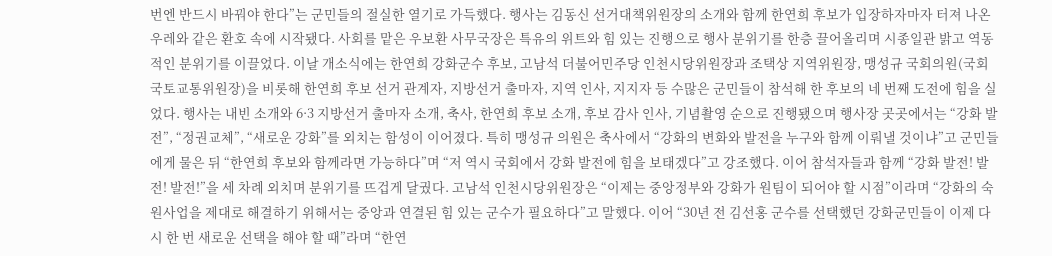번엔 반드시 바꿔야 한다”는 군민들의 절실한 열기로 가득했다. 행사는 김동신 선거대책위원장의 소개와 함께 한연희 후보가 입장하자마자 터져 나온 우레와 같은 환호 속에 시작됐다. 사회를 맡은 우보환 사무국장은 특유의 위트와 힘 있는 진행으로 행사 분위기를 한층 끌어올리며 시종일관 밝고 역동적인 분위기를 이끌었다. 이날 개소식에는 한연희 강화군수 후보, 고남석 더불어민주당 인천시당위원장과 조택상 지역위원장, 맹성규 국회의원(국회 국토교통위원장)을 비롯해 한연희 후보 선거 관계자, 지방선거 출마자, 지역 인사, 지지자 등 수많은 군민들이 참석해 한 후보의 네 번째 도전에 힘을 실었다. 행사는 내빈 소개와 6·3 지방선거 출마자 소개, 축사, 한연희 후보 소개, 후보 감사 인사, 기념촬영 순으로 진행됐으며 행사장 곳곳에서는 “강화 발전”, “정권교체”, “새로운 강화”를 외치는 함성이 이어졌다. 특히 맹성규 의원은 축사에서 “강화의 변화와 발전을 누구와 함께 이뤄낼 것이냐”고 군민들에게 물은 뒤 “한연희 후보와 함께라면 가능하다”며 “저 역시 국회에서 강화 발전에 힘을 보태겠다”고 강조했다. 이어 참석자들과 함께 “강화 발전! 발전! 발전!”을 세 차례 외치며 분위기를 뜨겁게 달궜다. 고남석 인천시당위원장은 “이제는 중앙정부와 강화가 원팀이 되어야 할 시점”이라며 “강화의 숙원사업을 제대로 해결하기 위해서는 중앙과 연결된 힘 있는 군수가 필요하다”고 말했다. 이어 “30년 전 김선홍 군수를 선택했던 강화군민들이 이제 다시 한 번 새로운 선택을 해야 할 때”라며 “한연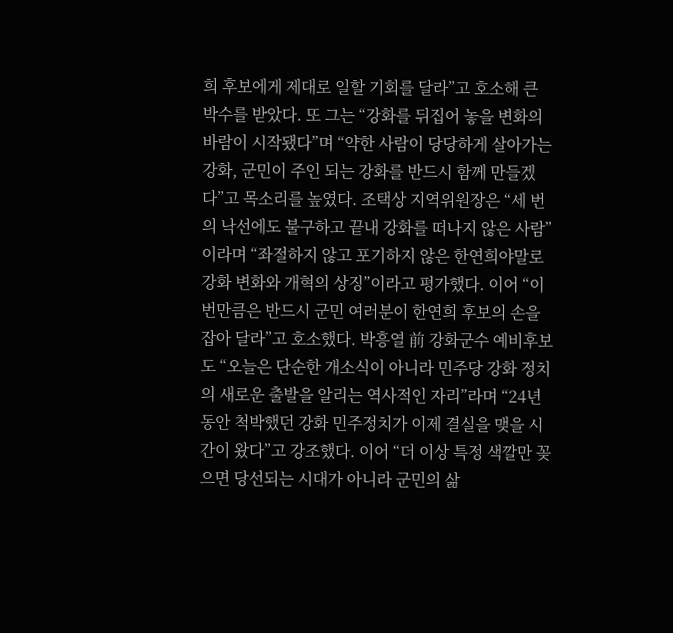희 후보에게 제대로 일할 기회를 달라”고 호소해 큰 박수를 받았다. 또 그는 “강화를 뒤집어 놓을 변화의 바람이 시작됐다”며 “약한 사람이 당당하게 살아가는 강화, 군민이 주인 되는 강화를 반드시 함께 만들겠다”고 목소리를 높였다. 조택상 지역위원장은 “세 번의 낙선에도 불구하고 끝내 강화를 떠나지 않은 사람”이라며 “좌절하지 않고 포기하지 않은 한연희야말로 강화 변화와 개혁의 상징”이라고 평가했다. 이어 “이번만큼은 반드시 군민 여러분이 한연희 후보의 손을 잡아 달라”고 호소했다. 박흥열 前 강화군수 예비후보도 “오늘은 단순한 개소식이 아니라 민주당 강화 정치의 새로운 출발을 알리는 역사적인 자리”라며 “24년 동안 척박했던 강화 민주정치가 이제 결실을 맺을 시간이 왔다”고 강조했다. 이어 “더 이상 특정 색깔만 꽂으면 당선되는 시대가 아니라 군민의 삶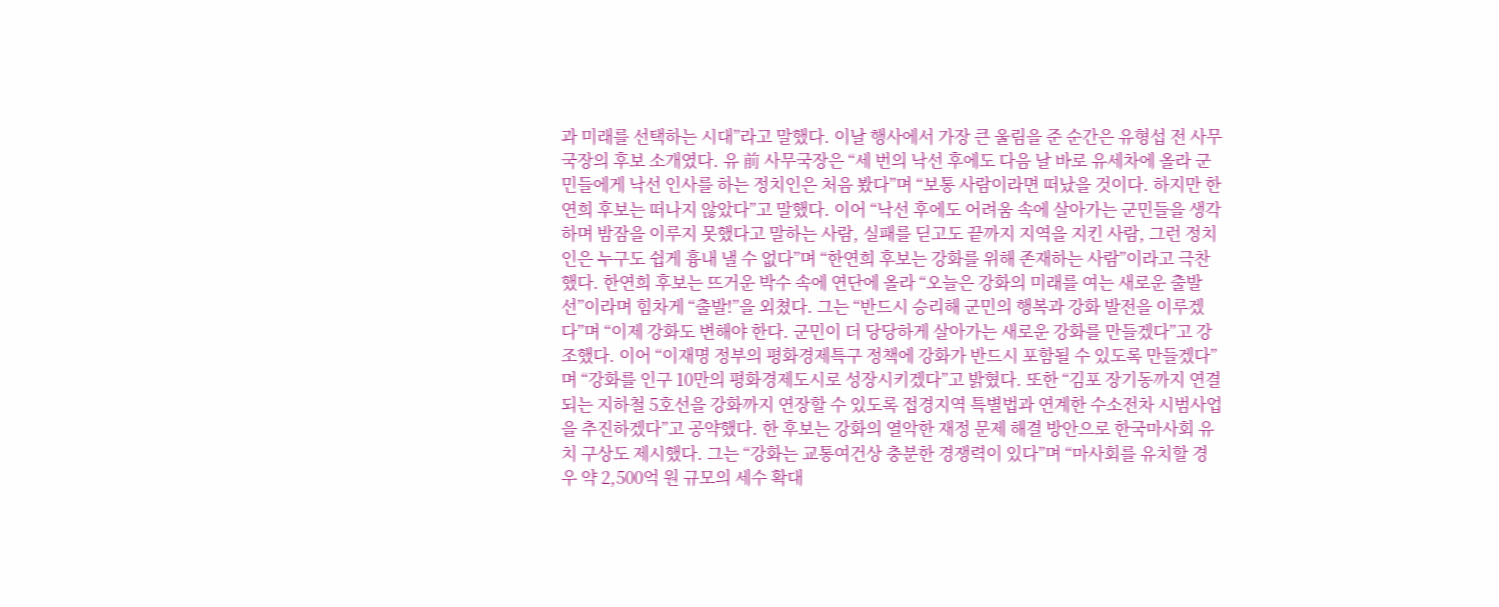과 미래를 선택하는 시대”라고 말했다. 이날 행사에서 가장 큰 울림을 준 순간은 유형섭 전 사무국장의 후보 소개였다. 유 前 사무국장은 “세 번의 낙선 후에도 다음 날 바로 유세차에 올라 군민들에게 낙선 인사를 하는 정치인은 처음 봤다”며 “보통 사람이라면 떠났을 것이다. 하지만 한연희 후보는 떠나지 않았다”고 말했다. 이어 “낙선 후에도 어려움 속에 살아가는 군민들을 생각하며 밤잠을 이루지 못했다고 말하는 사람, 실패를 딛고도 끝까지 지역을 지킨 사람, 그런 정치인은 누구도 쉽게 흉내 낼 수 없다”며 “한연희 후보는 강화를 위해 존재하는 사람”이라고 극찬했다. 한연희 후보는 뜨거운 박수 속에 연단에 올라 “오늘은 강화의 미래를 여는 새로운 출발선”이라며 힘차게 “출발!”을 외쳤다. 그는 “반드시 승리해 군민의 행복과 강화 발전을 이루겠다”며 “이제 강화도 변해야 한다. 군민이 더 당당하게 살아가는 새로운 강화를 만들겠다”고 강조했다. 이어 “이재명 정부의 평화경제특구 정책에 강화가 반드시 포함될 수 있도록 만들겠다”며 “강화를 인구 10만의 평화경제도시로 성장시키겠다”고 밝혔다. 또한 “김포 장기동까지 연결되는 지하철 5호선을 강화까지 연장할 수 있도록 접경지역 특별법과 연계한 수소전차 시범사업을 추진하겠다”고 공약했다. 한 후보는 강화의 열악한 재정 문제 해결 방안으로 한국마사회 유치 구상도 제시했다. 그는 “강화는 교통여건상 충분한 경쟁력이 있다”며 “마사회를 유치할 경우 약 2,500억 원 규모의 세수 확대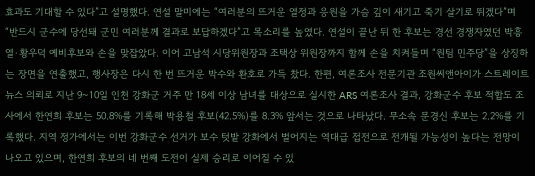효과도 기대할 수 있다”고 설명했다. 연설 말미에는 “여러분의 뜨거운 열정과 응원을 가슴 깊이 새기고 죽기 살기로 뛰겠다”며 “반드시 군수에 당선돼 군민 여러분께 결과로 보답하겠다”고 목소리를 높였다. 연설이 끝난 뒤 한 후보는 경선 경쟁자였던 박흥열·황우덕 예비후보와 손을 맞잡았다. 이어 고남석 시당위원장과 조택상 위원장까지 함께 손을 치켜들며 “원팀 민주당”을 상징하는 장면을 연출했고, 행사장은 다시 한 번 뜨거운 박수와 환호로 가득 찼다. 한편, 여론조사 전문기관 조원씨앤아이가 스트레이트뉴스 의뢰로 지난 9~10일 인천 강화군 거주 만 18세 이상 남녀를 대상으로 실시한 ARS 여론조사 결과, 강화군수 후보 적합도 조사에서 한연희 후보는 50.8%를 기록해 박용철 후보(42.5%)를 8.3% 앞서는 것으로 나타났다. 무소속 문경신 후보는 2.2%를 기록했다. 지역 정가에서는 이번 강화군수 선거가 보수 텃밭 강화에서 벌어지는 역대급 접전으로 전개될 가능성이 높다는 전망이 나오고 있으며, 한연희 후보의 네 번째 도전이 실제 승리로 이어질 수 있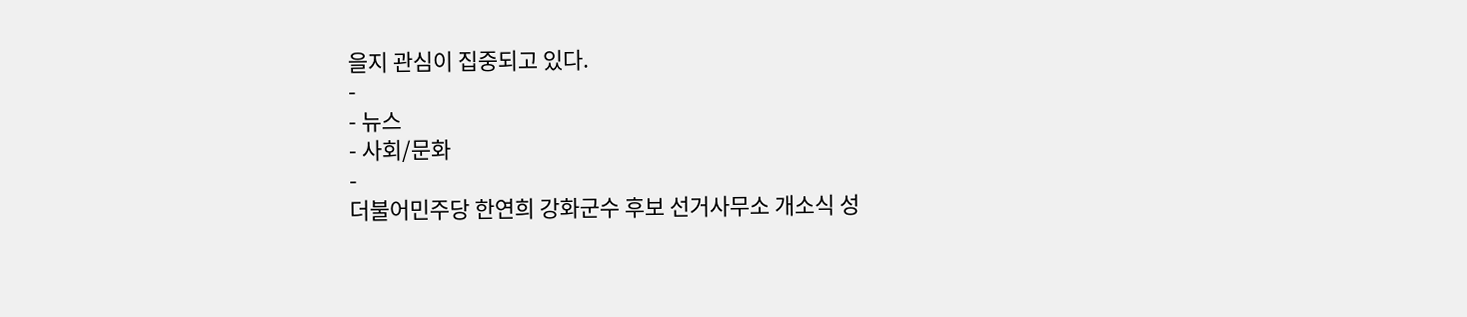을지 관심이 집중되고 있다.
-
- 뉴스
- 사회/문화
-
더불어민주당 한연희 강화군수 후보 선거사무소 개소식 성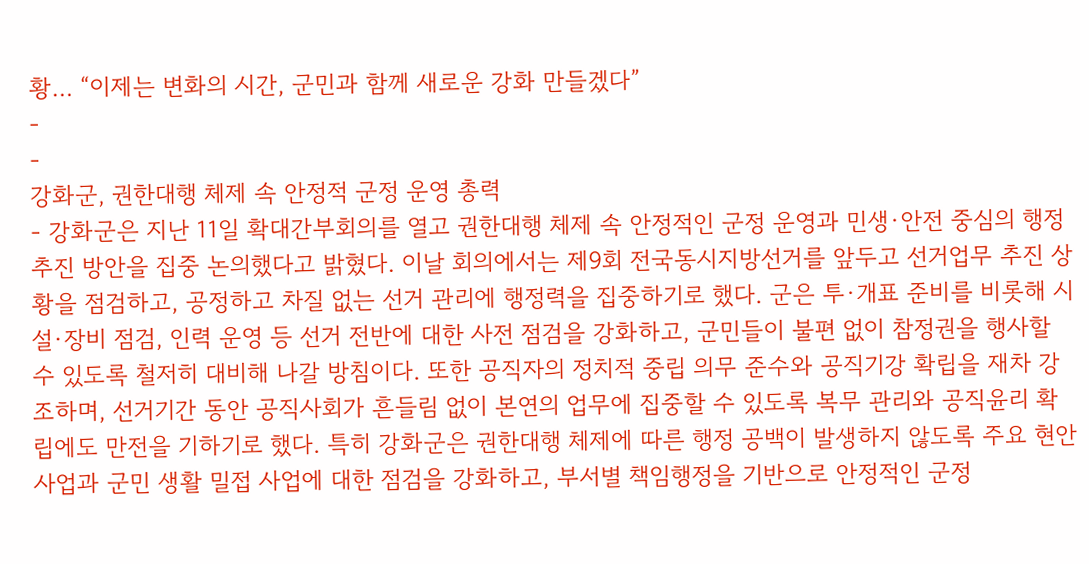황… “이제는 변화의 시간, 군민과 함께 새로운 강화 만들겠다”
-
-
강화군, 권한대행 체제 속 안정적 군정 운영 총력
- 강화군은 지난 11일 확대간부회의를 열고 권한대행 체제 속 안정적인 군정 운영과 민생·안전 중심의 행정 추진 방안을 집중 논의했다고 밝혔다. 이날 회의에서는 제9회 전국동시지방선거를 앞두고 선거업무 추진 상황을 점검하고, 공정하고 차질 없는 선거 관리에 행정력을 집중하기로 했다. 군은 투·개표 준비를 비롯해 시설·장비 점검, 인력 운영 등 선거 전반에 대한 사전 점검을 강화하고, 군민들이 불편 없이 참정권을 행사할 수 있도록 철저히 대비해 나갈 방침이다. 또한 공직자의 정치적 중립 의무 준수와 공직기강 확립을 재차 강조하며, 선거기간 동안 공직사회가 흔들림 없이 본연의 업무에 집중할 수 있도록 복무 관리와 공직윤리 확립에도 만전을 기하기로 했다. 특히 강화군은 권한대행 체제에 따른 행정 공백이 발생하지 않도록 주요 현안사업과 군민 생활 밀접 사업에 대한 점검을 강화하고, 부서별 책임행정을 기반으로 안정적인 군정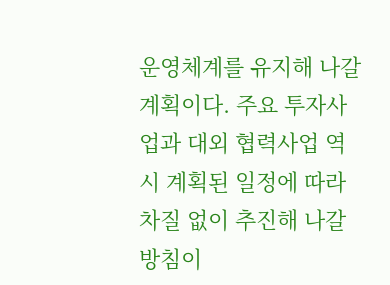운영체계를 유지해 나갈 계획이다. 주요 투자사업과 대외 협력사업 역시 계획된 일정에 따라 차질 없이 추진해 나갈 방침이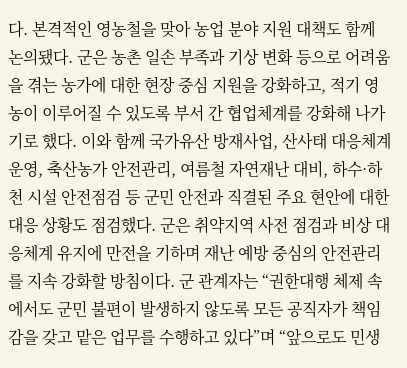다. 본격적인 영농철을 맞아 농업 분야 지원 대책도 함께 논의됐다. 군은 농촌 일손 부족과 기상 변화 등으로 어려움을 겪는 농가에 대한 현장 중심 지원을 강화하고, 적기 영농이 이루어질 수 있도록 부서 간 협업체계를 강화해 나가기로 했다. 이와 함께 국가유산 방재사업, 산사태 대응체계 운영, 축산농가 안전관리, 여름철 자연재난 대비, 하수·하천 시설 안전점검 등 군민 안전과 직결된 주요 현안에 대한 대응 상황도 점검했다. 군은 취약지역 사전 점검과 비상 대응체계 유지에 만전을 기하며 재난 예방 중심의 안전관리를 지속 강화할 방침이다. 군 관계자는 “권한대행 체제 속에서도 군민 불편이 발생하지 않도록 모든 공직자가 책임감을 갖고 맡은 업무를 수행하고 있다”며 “앞으로도 민생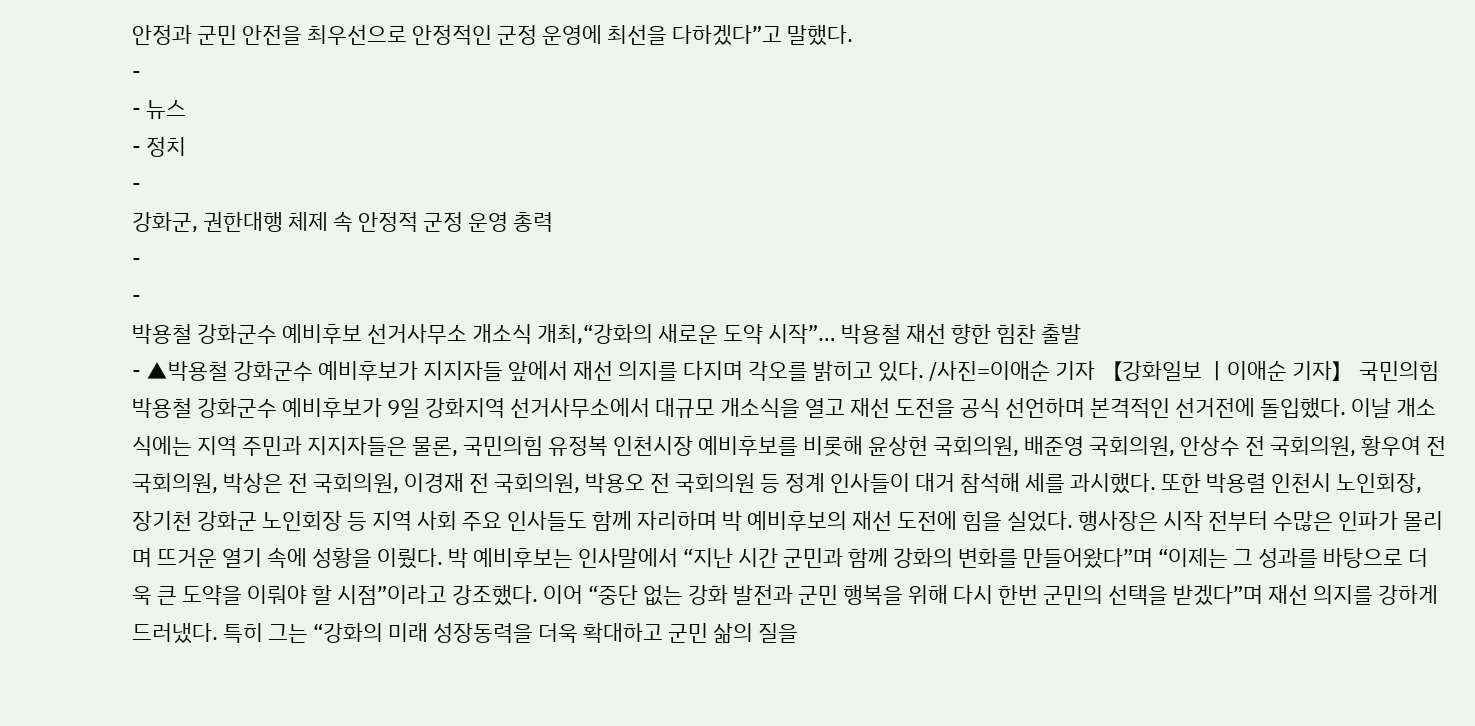안정과 군민 안전을 최우선으로 안정적인 군정 운영에 최선을 다하겠다”고 말했다.
-
- 뉴스
- 정치
-
강화군, 권한대행 체제 속 안정적 군정 운영 총력
-
-
박용철 강화군수 예비후보 선거사무소 개소식 개최,“강화의 새로운 도약 시작”… 박용철 재선 향한 힘찬 출발
- ▲박용철 강화군수 예비후보가 지지자들 앞에서 재선 의지를 다지며 각오를 밝히고 있다. /사진=이애순 기자 【강화일보 ㅣ이애순 기자】 국민의힘 박용철 강화군수 예비후보가 9일 강화지역 선거사무소에서 대규모 개소식을 열고 재선 도전을 공식 선언하며 본격적인 선거전에 돌입했다. 이날 개소식에는 지역 주민과 지지자들은 물론, 국민의힘 유정복 인천시장 예비후보를 비롯해 윤상현 국회의원, 배준영 국회의원, 안상수 전 국회의원, 황우여 전 국회의원, 박상은 전 국회의원, 이경재 전 국회의원, 박용오 전 국회의원 등 정계 인사들이 대거 참석해 세를 과시했다. 또한 박용렬 인천시 노인회장, 장기천 강화군 노인회장 등 지역 사회 주요 인사들도 함께 자리하며 박 예비후보의 재선 도전에 힘을 실었다. 행사장은 시작 전부터 수많은 인파가 몰리며 뜨거운 열기 속에 성황을 이뤘다. 박 예비후보는 인사말에서 “지난 시간 군민과 함께 강화의 변화를 만들어왔다”며 “이제는 그 성과를 바탕으로 더욱 큰 도약을 이뤄야 할 시점”이라고 강조했다. 이어 “중단 없는 강화 발전과 군민 행복을 위해 다시 한번 군민의 선택을 받겠다”며 재선 의지를 강하게 드러냈다. 특히 그는 “강화의 미래 성장동력을 더욱 확대하고 군민 삶의 질을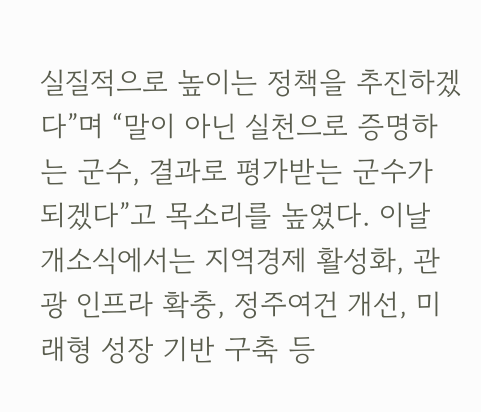실질적으로 높이는 정책을 추진하겠다”며 “말이 아닌 실천으로 증명하는 군수, 결과로 평가받는 군수가 되겠다”고 목소리를 높였다. 이날 개소식에서는 지역경제 활성화, 관광 인프라 확충, 정주여건 개선, 미래형 성장 기반 구축 등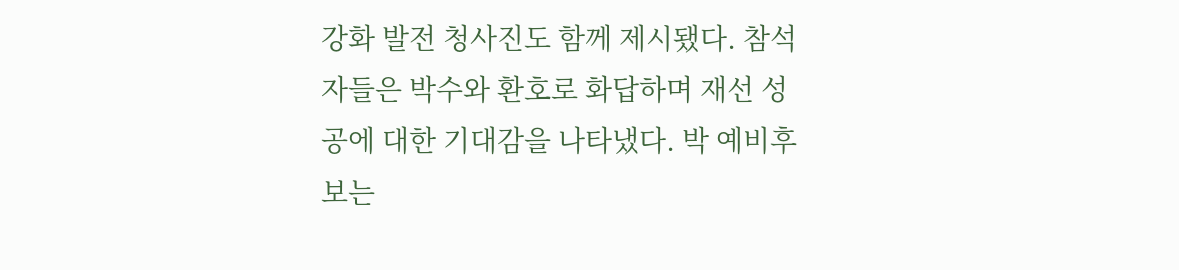강화 발전 청사진도 함께 제시됐다. 참석자들은 박수와 환호로 화답하며 재선 성공에 대한 기대감을 나타냈다. 박 예비후보는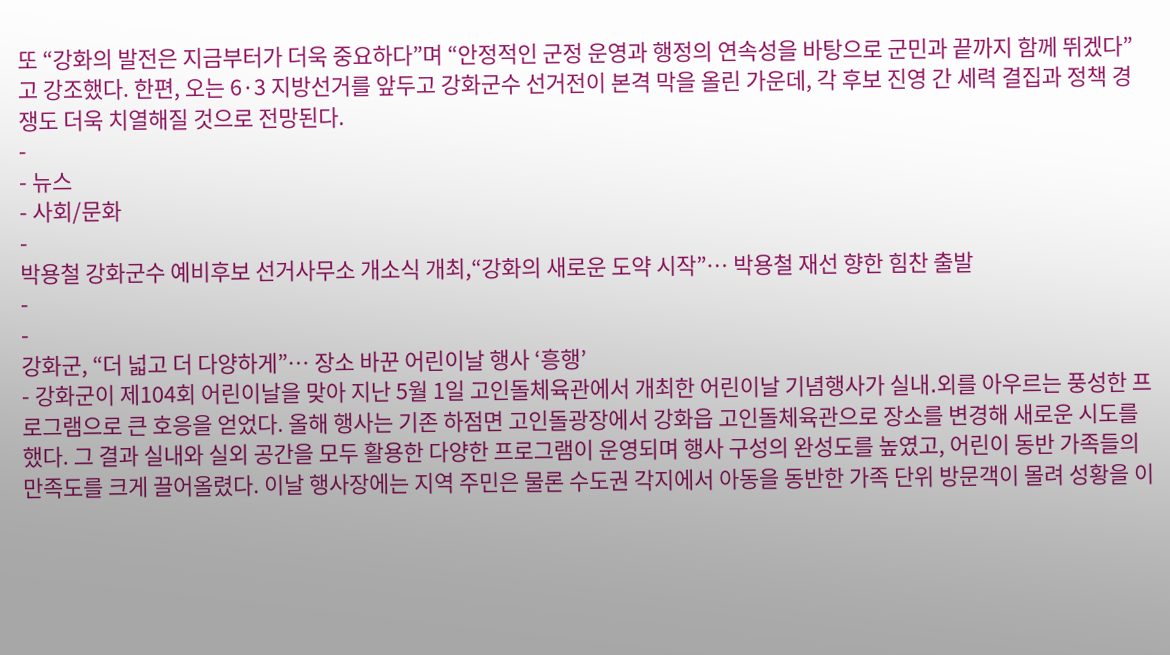또 “강화의 발전은 지금부터가 더욱 중요하다”며 “안정적인 군정 운영과 행정의 연속성을 바탕으로 군민과 끝까지 함께 뛰겠다”고 강조했다. 한편, 오는 6·3 지방선거를 앞두고 강화군수 선거전이 본격 막을 올린 가운데, 각 후보 진영 간 세력 결집과 정책 경쟁도 더욱 치열해질 것으로 전망된다.
-
- 뉴스
- 사회/문화
-
박용철 강화군수 예비후보 선거사무소 개소식 개최,“강화의 새로운 도약 시작”… 박용철 재선 향한 힘찬 출발
-
-
강화군, “더 넓고 더 다양하게”… 장소 바꾼 어린이날 행사 ‘흥행’
- 강화군이 제104회 어린이날을 맞아 지난 5월 1일 고인돌체육관에서 개최한 어린이날 기념행사가 실내․외를 아우르는 풍성한 프로그램으로 큰 호응을 얻었다. 올해 행사는 기존 하점면 고인돌광장에서 강화읍 고인돌체육관으로 장소를 변경해 새로운 시도를 했다. 그 결과 실내와 실외 공간을 모두 활용한 다양한 프로그램이 운영되며 행사 구성의 완성도를 높였고, 어린이 동반 가족들의 만족도를 크게 끌어올렸다. 이날 행사장에는 지역 주민은 물론 수도권 각지에서 아동을 동반한 가족 단위 방문객이 몰려 성황을 이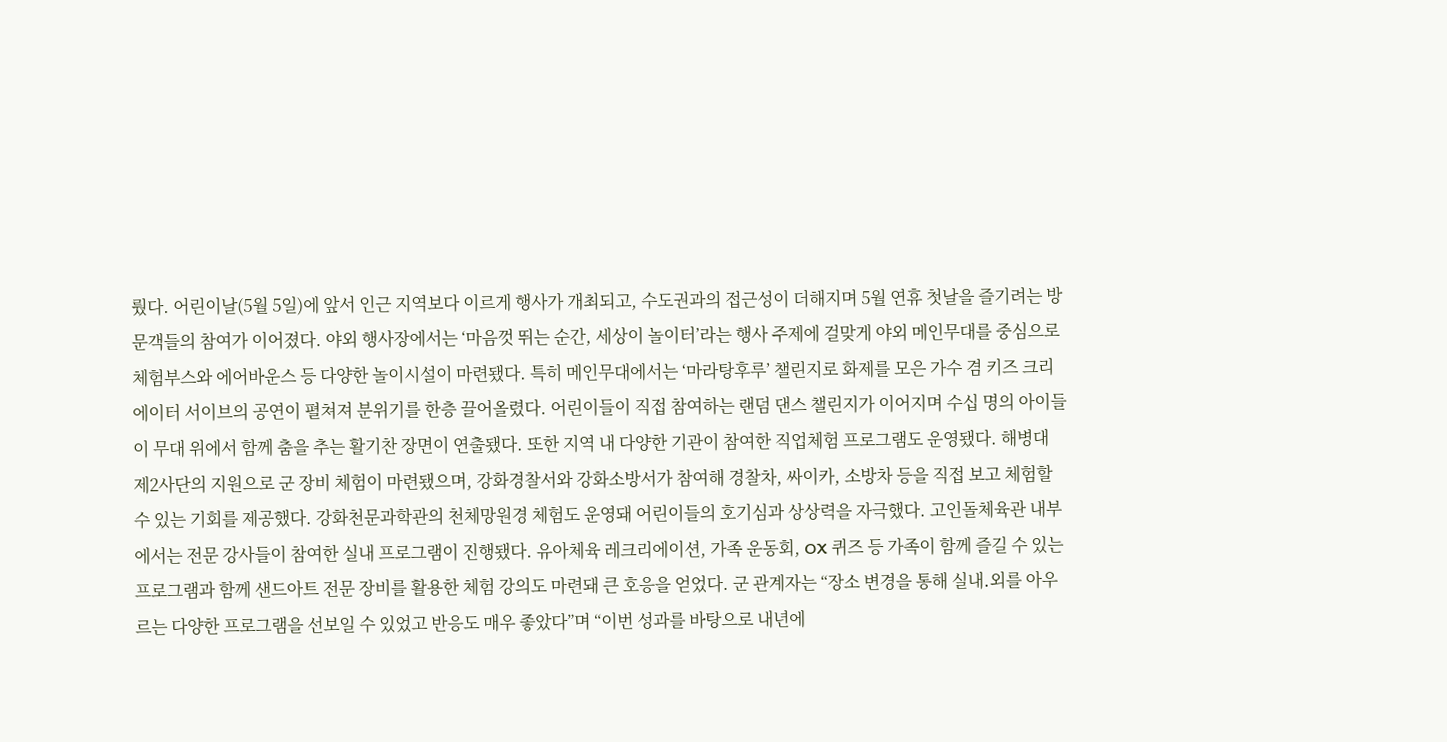뤘다. 어린이날(5월 5일)에 앞서 인근 지역보다 이르게 행사가 개최되고, 수도권과의 접근성이 더해지며 5월 연휴 첫날을 즐기려는 방문객들의 참여가 이어졌다. 야외 행사장에서는 ‘마음껏 뛰는 순간, 세상이 놀이터’라는 행사 주제에 걸맞게 야외 메인무대를 중심으로 체험부스와 에어바운스 등 다양한 놀이시설이 마련됐다. 특히 메인무대에서는 ‘마라탕후루’ 챌린지로 화제를 모은 가수 겸 키즈 크리에이터 서이브의 공연이 펼쳐져 분위기를 한층 끌어올렸다. 어린이들이 직접 참여하는 랜덤 댄스 챌린지가 이어지며 수십 명의 아이들이 무대 위에서 함께 춤을 추는 활기찬 장면이 연출됐다. 또한 지역 내 다양한 기관이 참여한 직업체험 프로그램도 운영됐다. 해병대 제2사단의 지원으로 군 장비 체험이 마련됐으며, 강화경찰서와 강화소방서가 참여해 경찰차, 싸이카, 소방차 등을 직접 보고 체험할 수 있는 기회를 제공했다. 강화천문과학관의 천체망원경 체험도 운영돼 어린이들의 호기심과 상상력을 자극했다. 고인돌체육관 내부에서는 전문 강사들이 참여한 실내 프로그램이 진행됐다. 유아체육 레크리에이션, 가족 운동회, OX 퀴즈 등 가족이 함께 즐길 수 있는 프로그램과 함께 샌드아트 전문 장비를 활용한 체험 강의도 마련돼 큰 호응을 얻었다. 군 관계자는 “장소 변경을 통해 실내․외를 아우르는 다양한 프로그램을 선보일 수 있었고 반응도 매우 좋았다”며 “이번 성과를 바탕으로 내년에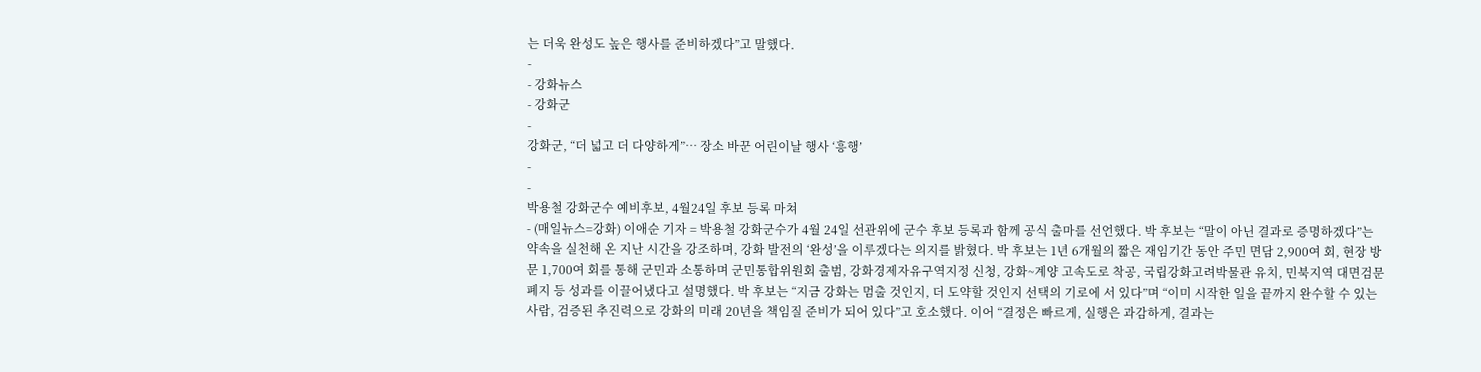는 더욱 완성도 높은 행사를 준비하겠다”고 말했다.
-
- 강화뉴스
- 강화군
-
강화군, “더 넓고 더 다양하게”… 장소 바꾼 어린이날 행사 ‘흥행’
-
-
박용철 강화군수 예비후보, 4월24일 후보 등록 마쳐
- (매일뉴스=강화) 이애순 기자 = 박용철 강화군수가 4월 24일 선관위에 군수 후보 등록과 함께 공식 출마를 선언했다. 박 후보는 “말이 아닌 결과로 증명하겠다”는 약속을 실천해 온 지난 시간을 강조하며, 강화 발전의 ‘완성’을 이루겠다는 의지를 밝혔다. 박 후보는 1년 6개월의 짧은 재임기간 동안 주민 면담 2,900여 회, 현장 방문 1,700여 회를 통해 군민과 소통하며 군민통합위원회 출범, 강화경제자유구역지정 신청, 강화~계양 고속도로 착공, 국립강화고려박물관 유치, 민북지역 대면검문 폐지 등 성과를 이끌어냈다고 설명했다. 박 후보는 “지금 강화는 멈출 것인지, 더 도약할 것인지 선택의 기로에 서 있다”며 “이미 시작한 일을 끝까지 완수할 수 있는 사람, 검증된 추진력으로 강화의 미래 20년을 책임질 준비가 되어 있다”고 호소했다. 이어 “결정은 빠르게, 실행은 과감하게, 결과는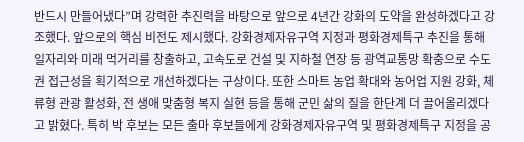반드시 만들어냈다”며 강력한 추진력을 바탕으로 앞으로 4년간 강화의 도약을 완성하겠다고 강조했다. 앞으로의 핵심 비전도 제시했다. 강화경제자유구역 지정과 평화경제특구 추진을 통해 일자리와 미래 먹거리를 창출하고, 고속도로 건설 및 지하철 연장 등 광역교통망 확충으로 수도권 접근성을 획기적으로 개선하겠다는 구상이다. 또한 스마트 농업 확대와 농어업 지원 강화, 체류형 관광 활성화, 전 생애 맞춤형 복지 실현 등을 통해 군민 삶의 질을 한단계 더 끌어올리겠다고 밝혔다. 특히 박 후보는 모든 출마 후보들에게 강화경제자유구역 및 평화경제특구 지정을 공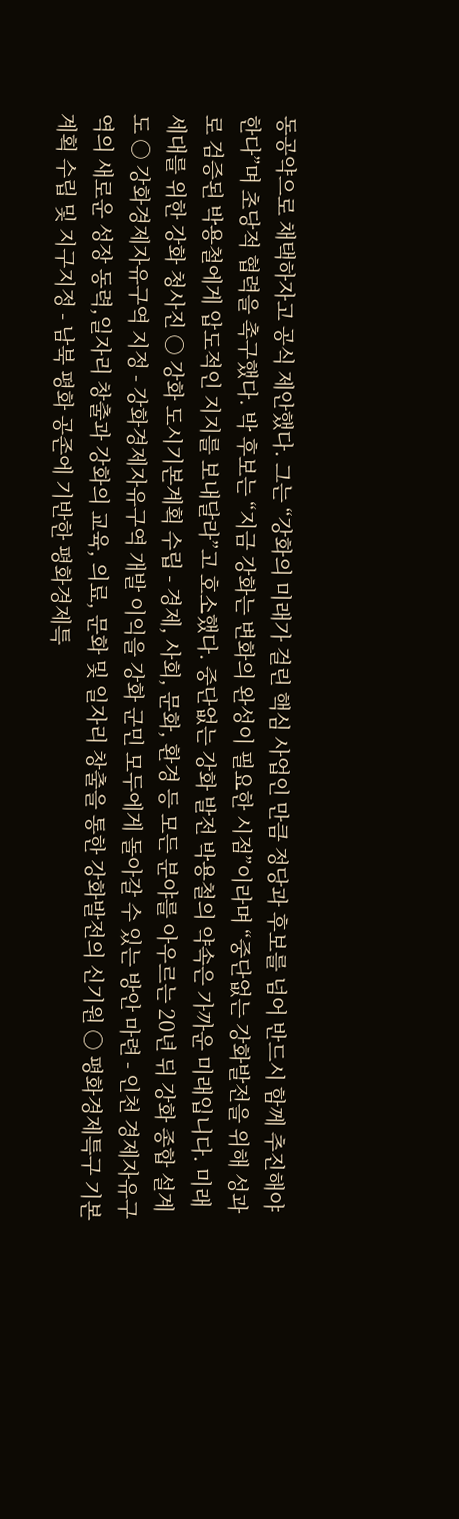동공약으로 채택하자고 공식 제안했다. 그는 “강화의 미래가 걸린 핵심 사업인 만큼 정당과 후보를 넘어 반드시 함께 추진해야 한다”며 초당적 협력을 촉구했다. 박 후보는 “지금 강화는 변화의 완성이 필요한 시점”이라며 “중단없는 강화발전을 위해 성과로 검증된 박용철에게 압도적인 지지를 보내달라”고 호소했다. 중단없는 강화 발전 박용철의 약속은 가까운 미래입니다. 미래 세대를 위한 강화 청사진 ○ 강화 도시기본계획 수립 - 경제, 사회, 문화, 환경 등 모든 분야를 아우르는 20년 뒤 강화 종합 설계도 ○ 강화경제자유구역 지정 - 강화경제자유구역 개발 이익을 강화 군민 모두에게 돌아갈 수 있는 방안 마련 - 인천 경제자유구역의 새로운 성장 동력,일자리 창출과 강화의 교육, 의료, 문화 및 일자리 창출을 통한 강화발전의 신기원 ○ 평화경제특구 기본계획 수립 및 지구지정 - 남북 평화 공존에 기반한 평화경제특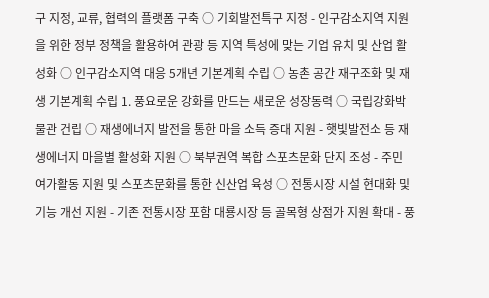구 지정, 교류, 협력의 플랫폼 구축 ○ 기회발전특구 지정 - 인구감소지역 지원을 위한 정부 정책을 활용하여 관광 등 지역 특성에 맞는 기업 유치 및 산업 활성화 ○ 인구감소지역 대응 5개년 기본계획 수립 ○ 농촌 공간 재구조화 및 재생 기본계획 수립 1. 풍요로운 강화를 만드는 새로운 성장동력 ○ 국립강화박물관 건립 ○ 재생에너지 발전을 통한 마을 소득 증대 지원 - 햇빛발전소 등 재생에너지 마을별 활성화 지원 ○ 북부권역 복합 스포츠문화 단지 조성 - 주민 여가활동 지원 및 스포츠문화를 통한 신산업 육성 ○ 전통시장 시설 현대화 및 기능 개선 지원 - 기존 전통시장 포함 대룡시장 등 골목형 상점가 지원 확대 - 풍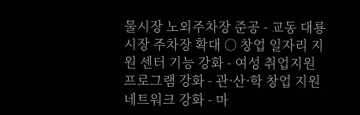물시장 노외주차장 준공 - 교동 대룡시장 주차장 확대 ○ 창업 일자리 지원 센터 기능 강화 - 여성 취업지원 프로그램 강화 - 관·산·학 창업 지원 네트워크 강화 - 마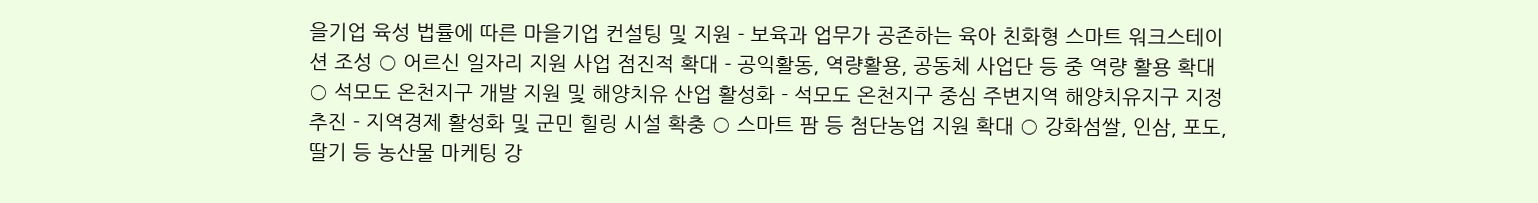을기업 육성 법률에 따른 마을기업 컨설팅 및 지원 - 보육과 업무가 공존하는 육아 친화형 스마트 워크스테이션 조성 ○ 어르신 일자리 지원 사업 점진적 확대 - 공익활동, 역량활용, 공동체 사업단 등 중 역량 활용 확대 ○ 석모도 온천지구 개발 지원 및 해양치유 산업 활성화 - 석모도 온천지구 중심 주변지역 해양치유지구 지정 추진 - 지역경제 활성화 및 군민 힐링 시설 확충 ○ 스마트 팜 등 첨단농업 지원 확대 ○ 강화섬쌀, 인삼, 포도, 딸기 등 농산물 마케팅 강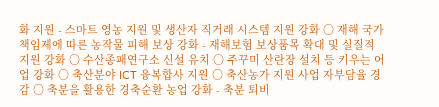화 지원 - 스마트 영농 지원 및 생산자 직거래 시스템 지원 강화 ○ 재해 국가책임제에 따른 농작물 피해 보상 강화 - 재해보험 보상품목 확대 및 실질적 지원 강화 ○ 수산종패연구소 신설 유치 ○ 주꾸미 산란장 설치 등 키우는 어업 강화 ○ 축산분야 ICT 융복합사 지원 ○ 축산농가 지원 사업 자부담율 경감 ○ 축분을 활용한 경축순환 농업 강화 - 축분 퇴비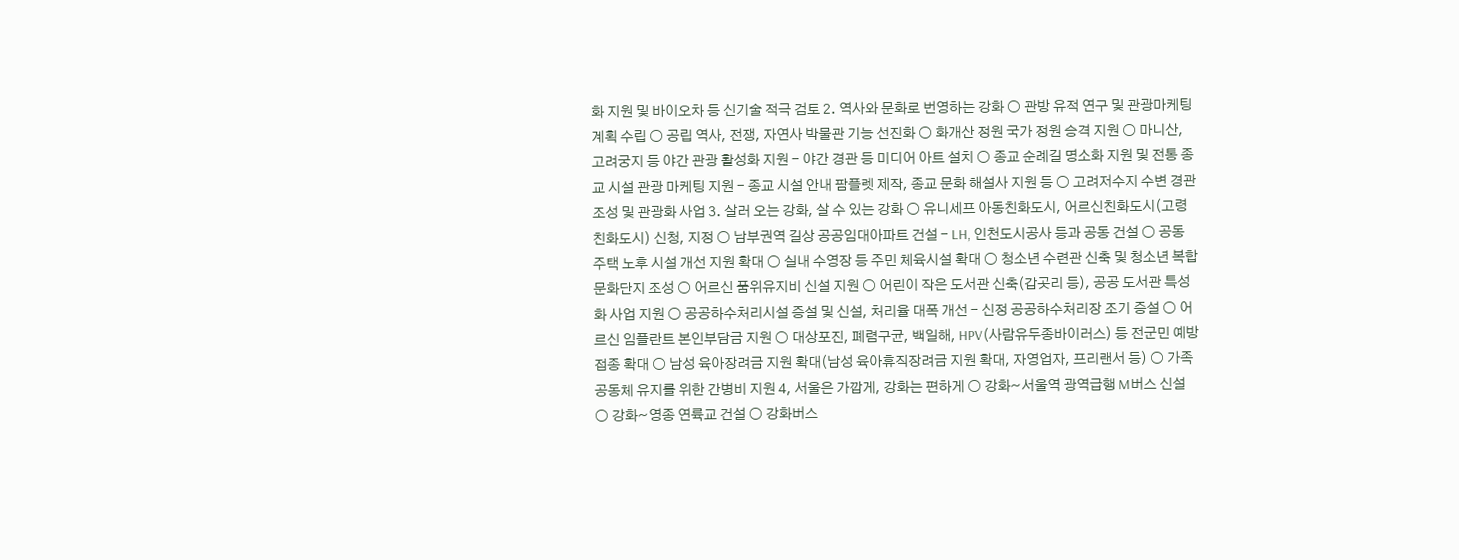화 지원 및 바이오차 등 신기술 적극 검토 2. 역사와 문화로 번영하는 강화 ○ 관방 유적 연구 및 관광마케팅 계획 수립 ○ 공립 역사, 전쟁, 자연사 박물관 기능 선진화 ○ 화개산 정원 국가 정원 승격 지원 ○ 마니산, 고려궁지 등 야간 관광 활성화 지원 - 야간 경관 등 미디어 아트 설치 ○ 종교 순례길 명소화 지원 및 전통 종교 시설 관광 마케팅 지원 - 종교 시설 안내 팜플렛 제작, 종교 문화 해설사 지원 등 ○ 고려저수지 수변 경관 조성 및 관광화 사업 3. 살러 오는 강화, 살 수 있는 강화 ○ 유니세프 아동친화도시, 어르신친화도시(고령친화도시) 신청, 지정 ○ 남부권역 길상 공공임대아파트 건설 - LH, 인천도시공사 등과 공동 건설 ○ 공동 주택 노후 시설 개선 지원 확대 ○ 실내 수영장 등 주민 체육시설 확대 ○ 청소년 수련관 신축 및 청소년 복합문화단지 조성 ○ 어르신 품위유지비 신설 지원 ○ 어린이 작은 도서관 신축(갑곳리 등), 공공 도서관 특성화 사업 지원 ○ 공공하수처리시설 증설 및 신설, 처리율 대폭 개선 - 신정 공공하수처리장 조기 증설 ○ 어르신 임플란트 본인부담금 지원 ○ 대상포진, 폐렴구균, 백일해, HPV(사람유두종바이러스) 등 전군민 예방 접종 확대 ○ 남성 육아장려금 지원 확대(남성 육아휴직장려금 지원 확대, 자영업자, 프리랜서 등) ○ 가족 공동체 유지를 위한 간병비 지원 4, 서울은 가깝게, 강화는 편하게 ○ 강화~서울역 광역급행 M버스 신설 ○ 강화~영종 연륙교 건설 ○ 강화버스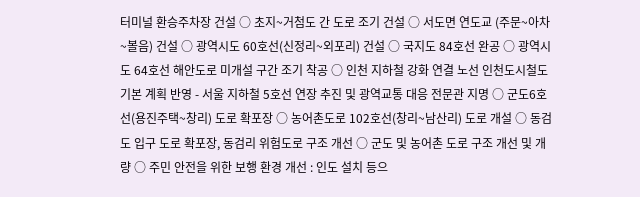터미널 환승주차장 건설 ○ 초지~거첨도 간 도로 조기 건설 ○ 서도면 연도교 (주문~아차~볼음) 건설 ○ 광역시도 60호선(신정리~외포리) 건설 ○ 국지도 84호선 완공 ○ 광역시도 64호선 해안도로 미개설 구간 조기 착공 ○ 인천 지하철 강화 연결 노선 인천도시철도 기본 계획 반영 - 서울 지하철 5호선 연장 추진 및 광역교통 대응 전문관 지명 ○ 군도6호선(용진주택~창리) 도로 확포장 ○ 농어촌도로 102호선(창리~남산리) 도로 개설 ○ 동검도 입구 도로 확포장, 동검리 위험도로 구조 개선 ○ 군도 및 농어촌 도로 구조 개선 및 개량 ○ 주민 안전을 위한 보행 환경 개선 : 인도 설치 등으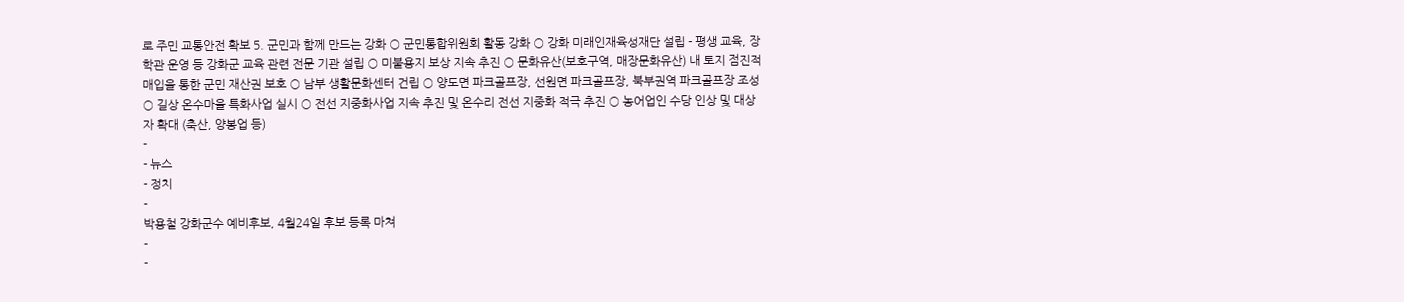로 주민 교통안전 확보 5. 군민과 함께 만드는 강화 ○ 군민통합위원회 활동 강화 ○ 강화 미래인재육성재단 설립 - 평생 교육, 장학관 운영 등 강화군 교육 관련 전문 기관 설립 ○ 미불용지 보상 지속 추진 ○ 문화유산(보호구역, 매장문화유산) 내 토지 점진적 매입을 통한 군민 재산권 보호 ○ 남부 생활문화센터 건립 ○ 양도면 파크골프장, 선원면 파크골프장, 북부권역 파크골프장 조성 ○ 길상 온수마을 특화사업 실시 ○ 전선 지중화사업 지속 추진 및 온수리 전선 지중화 적극 추진 ○ 농어업인 수당 인상 및 대상자 확대 (축산, 양봉업 등)
-
- 뉴스
- 정치
-
박용철 강화군수 예비후보, 4월24일 후보 등록 마쳐
-
-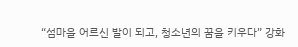“섬마을 어르신 발이 되고, 청소년의 꿈을 키우다” 강화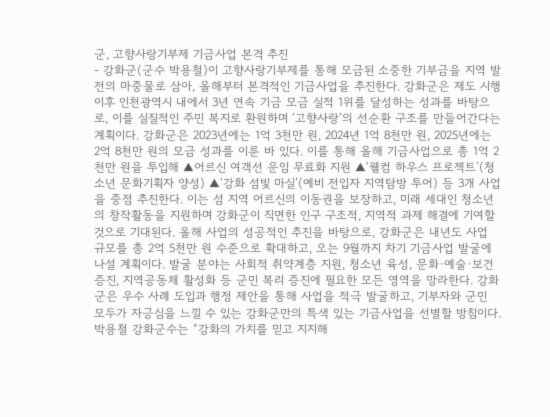군, 고향사랑기부제 기금사업 본격 추진
- 강화군(군수 박용철)이 고향사랑기부제를 통해 모금된 소중한 기부금을 지역 발전의 마중물로 삼아, 올해부터 본격적인 기금사업을 추진한다. 강화군은 제도 시행 이후 인천광역시 내에서 3년 연속 기금 모금 실적 1위를 달성하는 성과를 바탕으로, 이를 실질적인 주민 복지로 환원하며 ‘고향사랑’의 선순환 구조를 만들어간다는 계획이다. 강화군은 2023년에는 1억 3천만 원, 2024년 1억 8천만 원, 2025년에는 2억 8천만 원의 모금 성과를 이룬 바 있다. 이를 통해 올해 기금사업으로 총 1억 2천만 원을 투입해 ▲어르신 여객선 운임 무료화 지원 ▲‘웰컴 하우스 프로젝트’(청소년 문화기획자 양성) ▲‘강화 섬빛 마실’(예비 전입자 지역탐방 투어) 등 3개 사업을 중점 추진한다. 이는 섬 지역 어르신의 이동권을 보장하고, 미래 세대인 청소년의 창작활동을 지원하며 강화군이 직면한 인구 구조적, 지역적 과제 해결에 기여할 것으로 기대된다. 올해 사업의 성공적인 추진을 바탕으로, 강화군은 내년도 사업 규모를 총 2억 5천만 원 수준으로 확대하고, 오는 9월까지 차기 기금사업 발굴에 나설 계획이다. 발굴 분야는 사회적 취약계층 지원, 청소년 육성, 문화·예술·보건 증진, 지역공동체 활성화 등 군민 복리 증진에 필요한 모든 영역을 망라한다. 강화군은 우수 사례 도입과 행정 제안을 통해 사업을 적극 발굴하고, 기부자와 군민 모두가 자긍심을 느낄 수 있는 강화군만의 특색 있는 기금사업을 선별할 방침이다. 박용철 강화군수는 “강화의 가치를 믿고 지지해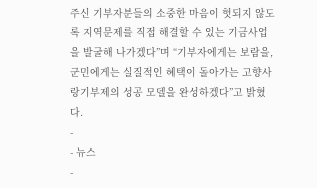주신 기부자분들의 소중한 마음이 헛되지 않도록 지역문제를 직접 해결할 수 있는 기금사업을 발굴해 나가겠다”며 “기부자에게는 보람을, 군민에게는 실질적인 혜택이 돌아가는 고향사랑기부제의 성공 모델을 완성하겠다”고 밝혔다.
-
- 뉴스
-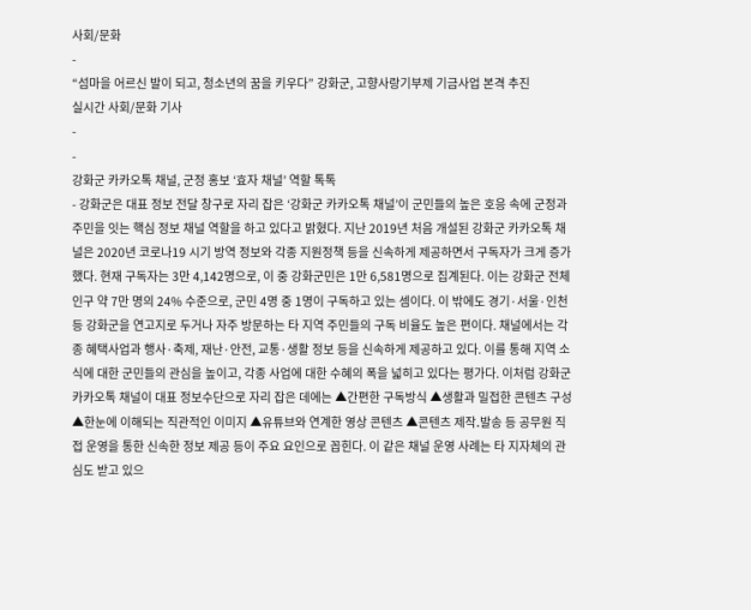사회/문화
-
“섬마을 어르신 발이 되고, 청소년의 꿈을 키우다” 강화군, 고향사랑기부제 기금사업 본격 추진
실시간 사회/문화 기사
-
-
강화군 카카오톡 채널, 군정 홍보 ‘효자 채널’ 역할 톡톡
- 강화군은 대표 정보 전달 창구로 자리 잡은 ‘강화군 카카오톡 채널’이 군민들의 높은 호응 속에 군정과 주민을 잇는 핵심 정보 채널 역할을 하고 있다고 밝혔다. 지난 2019년 처음 개설된 강화군 카카오톡 채널은 2020년 코로나19 시기 방역 정보와 각종 지원정책 등을 신속하게 제공하면서 구독자가 크게 증가했다. 현재 구독자는 3만 4,142명으로, 이 중 강화군민은 1만 6,581명으로 집계된다. 이는 강화군 전체 인구 약 7만 명의 24% 수준으로, 군민 4명 중 1명이 구독하고 있는 셈이다. 이 밖에도 경기·서울·인천 등 강화군을 연고지로 두거나 자주 방문하는 타 지역 주민들의 구독 비율도 높은 편이다. 채널에서는 각종 혜택사업과 행사·축제, 재난·안전, 교통·생활 정보 등을 신속하게 제공하고 있다. 이를 통해 지역 소식에 대한 군민들의 관심을 높이고, 각종 사업에 대한 수혜의 폭을 넓히고 있다는 평가다. 이처럼 강화군 카카오톡 채널이 대표 정보수단으로 자리 잡은 데에는 ▲간편한 구독방식 ▲생활과 밀접한 콘텐츠 구성 ▲한눈에 이해되는 직관적인 이미지 ▲유튜브와 연계한 영상 콘텐츠 ▲콘텐츠 제작․발송 등 공무원 직접 운영을 통한 신속한 정보 제공 등이 주요 요인으로 꼽힌다. 이 같은 채널 운영 사례는 타 지자체의 관심도 받고 있으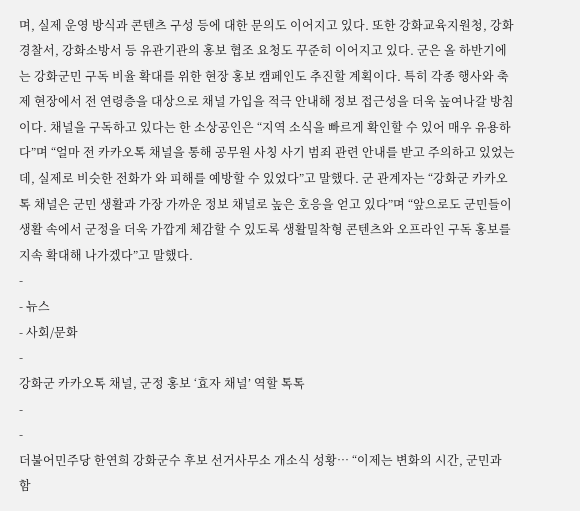며, 실제 운영 방식과 콘텐츠 구성 등에 대한 문의도 이어지고 있다. 또한 강화교육지원청, 강화경찰서, 강화소방서 등 유관기관의 홍보 협조 요청도 꾸준히 이어지고 있다. 군은 올 하반기에는 강화군민 구독 비율 확대를 위한 현장 홍보 캠페인도 추진할 계획이다. 특히 각종 행사와 축제 현장에서 전 연령층을 대상으로 채널 가입을 적극 안내해 정보 접근성을 더욱 높여나갈 방침이다. 채널을 구독하고 있다는 한 소상공인은 “지역 소식을 빠르게 확인할 수 있어 매우 유용하다”며 “얼마 전 카카오톡 채널을 통해 공무원 사칭 사기 범죄 관련 안내를 받고 주의하고 있었는데, 실제로 비슷한 전화가 와 피해를 예방할 수 있었다”고 말했다. 군 관계자는 “강화군 카카오톡 채널은 군민 생활과 가장 가까운 정보 채널로 높은 호응을 얻고 있다”며 “앞으로도 군민들이 생활 속에서 군정을 더욱 가깝게 체감할 수 있도록 생활밀착형 콘텐츠와 오프라인 구독 홍보를 지속 확대해 나가겠다”고 말했다.
-
- 뉴스
- 사회/문화
-
강화군 카카오톡 채널, 군정 홍보 ‘효자 채널’ 역할 톡톡
-
-
더불어민주당 한연희 강화군수 후보 선거사무소 개소식 성황… “이제는 변화의 시간, 군민과 함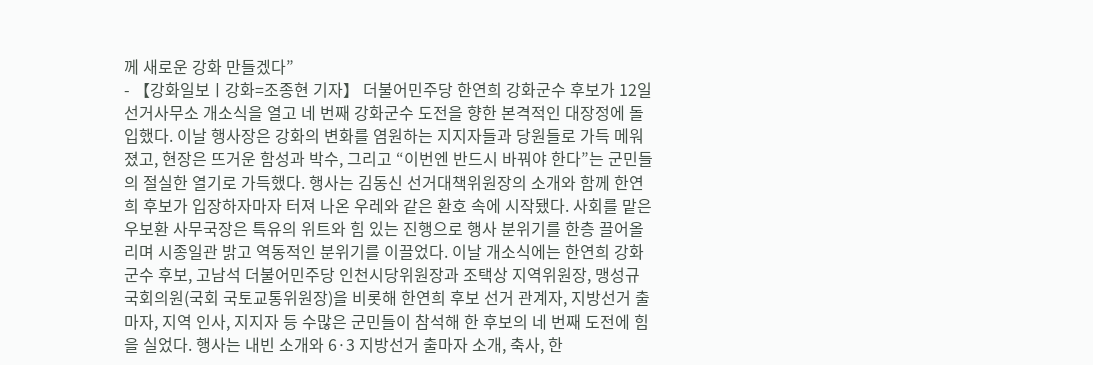께 새로운 강화 만들겠다”
- 【강화일보ㅣ강화=조종현 기자】 더불어민주당 한연희 강화군수 후보가 12일 선거사무소 개소식을 열고 네 번째 강화군수 도전을 향한 본격적인 대장정에 돌입했다. 이날 행사장은 강화의 변화를 염원하는 지지자들과 당원들로 가득 메워졌고, 현장은 뜨거운 함성과 박수, 그리고 “이번엔 반드시 바꿔야 한다”는 군민들의 절실한 열기로 가득했다. 행사는 김동신 선거대책위원장의 소개와 함께 한연희 후보가 입장하자마자 터져 나온 우레와 같은 환호 속에 시작됐다. 사회를 맡은 우보환 사무국장은 특유의 위트와 힘 있는 진행으로 행사 분위기를 한층 끌어올리며 시종일관 밝고 역동적인 분위기를 이끌었다. 이날 개소식에는 한연희 강화군수 후보, 고남석 더불어민주당 인천시당위원장과 조택상 지역위원장, 맹성규 국회의원(국회 국토교통위원장)을 비롯해 한연희 후보 선거 관계자, 지방선거 출마자, 지역 인사, 지지자 등 수많은 군민들이 참석해 한 후보의 네 번째 도전에 힘을 실었다. 행사는 내빈 소개와 6·3 지방선거 출마자 소개, 축사, 한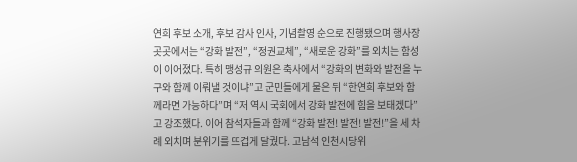연희 후보 소개, 후보 감사 인사, 기념촬영 순으로 진행됐으며 행사장 곳곳에서는 “강화 발전”, “정권교체”, “새로운 강화”를 외치는 함성이 이어졌다. 특히 맹성규 의원은 축사에서 “강화의 변화와 발전을 누구와 함께 이뤄낼 것이냐”고 군민들에게 물은 뒤 “한연희 후보와 함께라면 가능하다”며 “저 역시 국회에서 강화 발전에 힘을 보태겠다”고 강조했다. 이어 참석자들과 함께 “강화 발전! 발전! 발전!”을 세 차례 외치며 분위기를 뜨겁게 달궜다. 고남석 인천시당위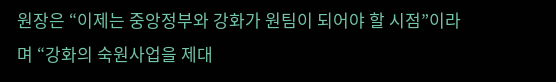원장은 “이제는 중앙정부와 강화가 원팀이 되어야 할 시점”이라며 “강화의 숙원사업을 제대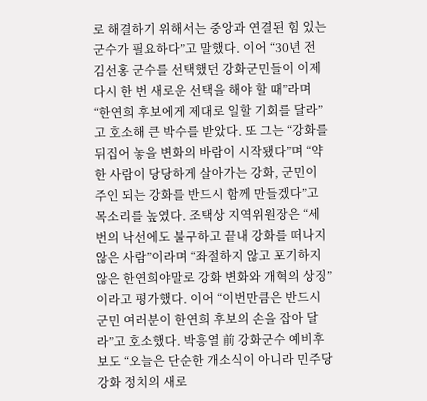로 해결하기 위해서는 중앙과 연결된 힘 있는 군수가 필요하다”고 말했다. 이어 “30년 전 김선홍 군수를 선택했던 강화군민들이 이제 다시 한 번 새로운 선택을 해야 할 때”라며 “한연희 후보에게 제대로 일할 기회를 달라”고 호소해 큰 박수를 받았다. 또 그는 “강화를 뒤집어 놓을 변화의 바람이 시작됐다”며 “약한 사람이 당당하게 살아가는 강화, 군민이 주인 되는 강화를 반드시 함께 만들겠다”고 목소리를 높였다. 조택상 지역위원장은 “세 번의 낙선에도 불구하고 끝내 강화를 떠나지 않은 사람”이라며 “좌절하지 않고 포기하지 않은 한연희야말로 강화 변화와 개혁의 상징”이라고 평가했다. 이어 “이번만큼은 반드시 군민 여러분이 한연희 후보의 손을 잡아 달라”고 호소했다. 박흥열 前 강화군수 예비후보도 “오늘은 단순한 개소식이 아니라 민주당 강화 정치의 새로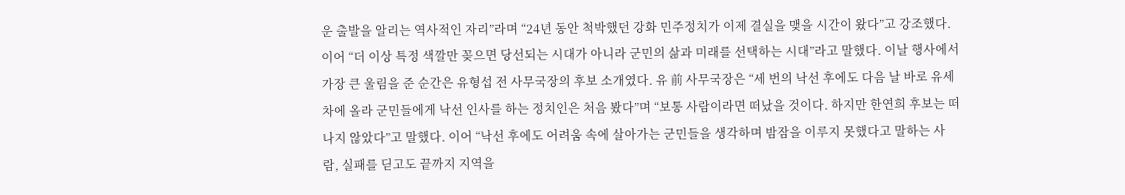운 출발을 알리는 역사적인 자리”라며 “24년 동안 척박했던 강화 민주정치가 이제 결실을 맺을 시간이 왔다”고 강조했다. 이어 “더 이상 특정 색깔만 꽂으면 당선되는 시대가 아니라 군민의 삶과 미래를 선택하는 시대”라고 말했다. 이날 행사에서 가장 큰 울림을 준 순간은 유형섭 전 사무국장의 후보 소개였다. 유 前 사무국장은 “세 번의 낙선 후에도 다음 날 바로 유세차에 올라 군민들에게 낙선 인사를 하는 정치인은 처음 봤다”며 “보통 사람이라면 떠났을 것이다. 하지만 한연희 후보는 떠나지 않았다”고 말했다. 이어 “낙선 후에도 어려움 속에 살아가는 군민들을 생각하며 밤잠을 이루지 못했다고 말하는 사람, 실패를 딛고도 끝까지 지역을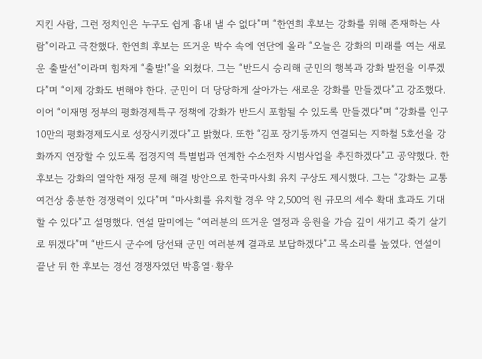지킨 사람, 그런 정치인은 누구도 쉽게 흉내 낼 수 없다”며 “한연희 후보는 강화를 위해 존재하는 사람”이라고 극찬했다. 한연희 후보는 뜨거운 박수 속에 연단에 올라 “오늘은 강화의 미래를 여는 새로운 출발선”이라며 힘차게 “출발!”을 외쳤다. 그는 “반드시 승리해 군민의 행복과 강화 발전을 이루겠다”며 “이제 강화도 변해야 한다. 군민이 더 당당하게 살아가는 새로운 강화를 만들겠다”고 강조했다. 이어 “이재명 정부의 평화경제특구 정책에 강화가 반드시 포함될 수 있도록 만들겠다”며 “강화를 인구 10만의 평화경제도시로 성장시키겠다”고 밝혔다. 또한 “김포 장기동까지 연결되는 지하철 5호선을 강화까지 연장할 수 있도록 접경지역 특별법과 연계한 수소전차 시범사업을 추진하겠다”고 공약했다. 한 후보는 강화의 열악한 재정 문제 해결 방안으로 한국마사회 유치 구상도 제시했다. 그는 “강화는 교통여건상 충분한 경쟁력이 있다”며 “마사회를 유치할 경우 약 2,500억 원 규모의 세수 확대 효과도 기대할 수 있다”고 설명했다. 연설 말미에는 “여러분의 뜨거운 열정과 응원을 가슴 깊이 새기고 죽기 살기로 뛰겠다”며 “반드시 군수에 당선돼 군민 여러분께 결과로 보답하겠다”고 목소리를 높였다. 연설이 끝난 뒤 한 후보는 경선 경쟁자였던 박흥열·황우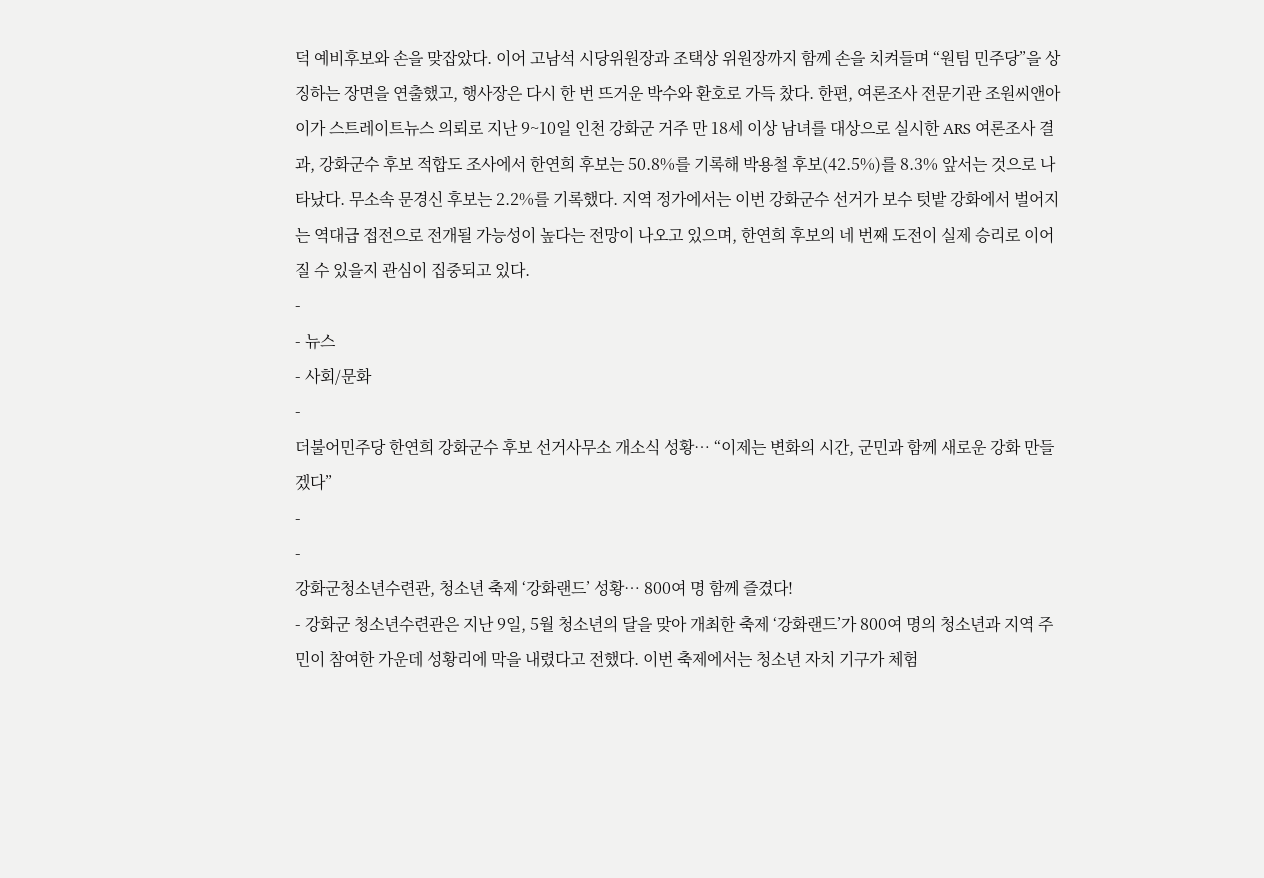덕 예비후보와 손을 맞잡았다. 이어 고남석 시당위원장과 조택상 위원장까지 함께 손을 치켜들며 “원팀 민주당”을 상징하는 장면을 연출했고, 행사장은 다시 한 번 뜨거운 박수와 환호로 가득 찼다. 한편, 여론조사 전문기관 조원씨앤아이가 스트레이트뉴스 의뢰로 지난 9~10일 인천 강화군 거주 만 18세 이상 남녀를 대상으로 실시한 ARS 여론조사 결과, 강화군수 후보 적합도 조사에서 한연희 후보는 50.8%를 기록해 박용철 후보(42.5%)를 8.3% 앞서는 것으로 나타났다. 무소속 문경신 후보는 2.2%를 기록했다. 지역 정가에서는 이번 강화군수 선거가 보수 텃밭 강화에서 벌어지는 역대급 접전으로 전개될 가능성이 높다는 전망이 나오고 있으며, 한연희 후보의 네 번째 도전이 실제 승리로 이어질 수 있을지 관심이 집중되고 있다.
-
- 뉴스
- 사회/문화
-
더불어민주당 한연희 강화군수 후보 선거사무소 개소식 성황… “이제는 변화의 시간, 군민과 함께 새로운 강화 만들겠다”
-
-
강화군청소년수련관, 청소년 축제 ‘강화랜드’ 성황… 800여 명 함께 즐겼다!
- 강화군 청소년수련관은 지난 9일, 5월 청소년의 달을 맞아 개최한 축제 ‘강화랜드’가 800여 명의 청소년과 지역 주민이 참여한 가운데 성황리에 막을 내렸다고 전했다. 이번 축제에서는 청소년 자치 기구가 체험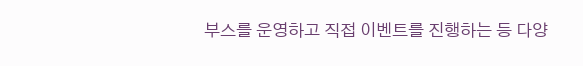부스를 운영하고 직접 이벤트를 진행하는 등 다양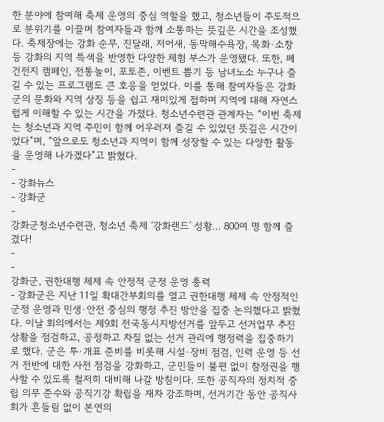한 분야에 참여해 축제 운영의 중심 역할을 했고, 청소년들이 주도적으로 분위기를 이끌며 참여자들과 함께 소통하는 뜻깊은 시간을 조성했다. 축제장에는 강화 순무, 진달래, 저어새, 동막해수욕장, 목화·소창 등 강화의 지역 특색을 반영한 다양한 체험 부스가 운영됐다. 또한, 폐건전지 캠페인, 전통놀이, 포토존, 이벤트 뽑기 등 남녀노소 누구나 즐길 수 있는 프로그램도 큰 호응을 얻었다. 이를 통해 참여자들은 강화군의 문화와 지역 상징 등을 쉽고 재미있게 접하며 지역에 대해 자연스럽게 이해할 수 있는 시간을 가졌다. 청소년수련관 관계자는 “이번 축제는 청소년과 지역 주민이 함께 어우러져 즐길 수 있었던 뜻깊은 시간이었다”며, “앞으로도 청소년과 지역이 함께 성장할 수 있는 다양한 활동을 운영해 나가겠다”고 밝혔다.
-
- 강화뉴스
- 강화군
-
강화군청소년수련관, 청소년 축제 ‘강화랜드’ 성황… 800여 명 함께 즐겼다!
-
-
강화군, 권한대행 체제 속 안정적 군정 운영 총력
- 강화군은 지난 11일 확대간부회의를 열고 권한대행 체제 속 안정적인 군정 운영과 민생·안전 중심의 행정 추진 방안을 집중 논의했다고 밝혔다. 이날 회의에서는 제9회 전국동시지방선거를 앞두고 선거업무 추진 상황을 점검하고, 공정하고 차질 없는 선거 관리에 행정력을 집중하기로 했다. 군은 투·개표 준비를 비롯해 시설·장비 점검, 인력 운영 등 선거 전반에 대한 사전 점검을 강화하고, 군민들이 불편 없이 참정권을 행사할 수 있도록 철저히 대비해 나갈 방침이다. 또한 공직자의 정치적 중립 의무 준수와 공직기강 확립을 재차 강조하며, 선거기간 동안 공직사회가 흔들림 없이 본연의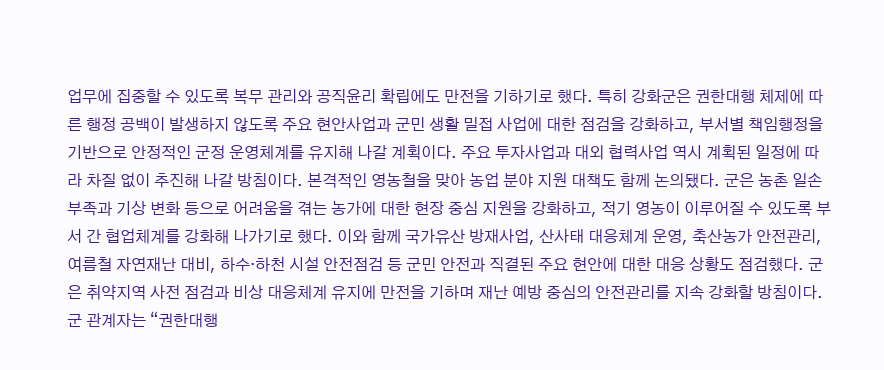업무에 집중할 수 있도록 복무 관리와 공직윤리 확립에도 만전을 기하기로 했다. 특히 강화군은 권한대행 체제에 따른 행정 공백이 발생하지 않도록 주요 현안사업과 군민 생활 밀접 사업에 대한 점검을 강화하고, 부서별 책임행정을 기반으로 안정적인 군정 운영체계를 유지해 나갈 계획이다. 주요 투자사업과 대외 협력사업 역시 계획된 일정에 따라 차질 없이 추진해 나갈 방침이다. 본격적인 영농철을 맞아 농업 분야 지원 대책도 함께 논의됐다. 군은 농촌 일손 부족과 기상 변화 등으로 어려움을 겪는 농가에 대한 현장 중심 지원을 강화하고, 적기 영농이 이루어질 수 있도록 부서 간 협업체계를 강화해 나가기로 했다. 이와 함께 국가유산 방재사업, 산사태 대응체계 운영, 축산농가 안전관리, 여름철 자연재난 대비, 하수·하천 시설 안전점검 등 군민 안전과 직결된 주요 현안에 대한 대응 상황도 점검했다. 군은 취약지역 사전 점검과 비상 대응체계 유지에 만전을 기하며 재난 예방 중심의 안전관리를 지속 강화할 방침이다. 군 관계자는 “권한대행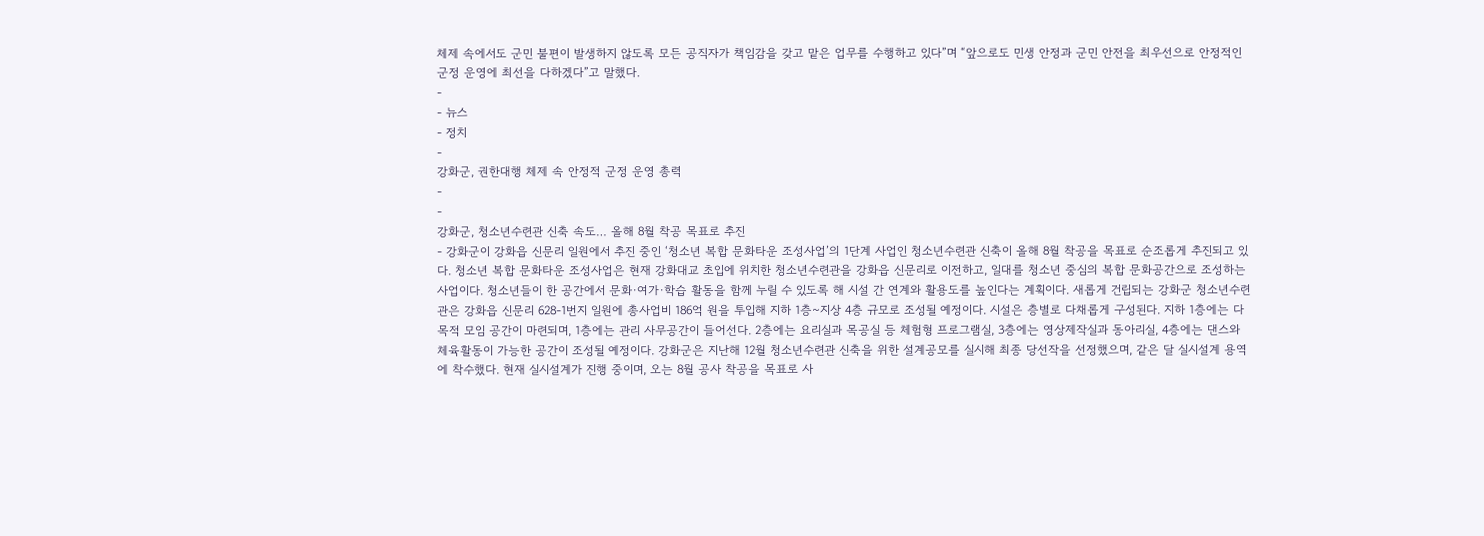체제 속에서도 군민 불편이 발생하지 않도록 모든 공직자가 책임감을 갖고 맡은 업무를 수행하고 있다”며 “앞으로도 민생 안정과 군민 안전을 최우선으로 안정적인 군정 운영에 최선을 다하겠다”고 말했다.
-
- 뉴스
- 정치
-
강화군, 권한대행 체제 속 안정적 군정 운영 총력
-
-
강화군, 청소년수련관 신축 속도… 올해 8월 착공 목표로 추진
- 강화군이 강화읍 신문리 일원에서 추진 중인 ‘청소년 복합 문화타운 조성사업’의 1단계 사업인 청소년수련관 신축이 올해 8월 착공을 목표로 순조롭게 추진되고 있다. 청소년 복합 문화타운 조성사업은 현재 강화대교 초입에 위치한 청소년수련관을 강화읍 신문리로 이전하고, 일대를 청소년 중심의 복합 문화공간으로 조성하는 사업이다. 청소년들이 한 공간에서 문화·여가·학습 활동을 함께 누릴 수 있도록 해 시설 간 연계와 활용도를 높인다는 계획이다. 새롭게 건립되는 강화군 청소년수련관은 강화읍 신문리 628-1번지 일원에 총사업비 186억 원을 투입해 지하 1층~지상 4층 규모로 조성될 예정이다. 시설은 층별로 다채롭게 구성된다. 지하 1층에는 다목적 모임 공간이 마련되며, 1층에는 관리 사무공간이 들어선다. 2층에는 요리실과 목공실 등 체험형 프로그램실, 3층에는 영상제작실과 동아리실, 4층에는 댄스와 체육활동이 가능한 공간이 조성될 예정이다. 강화군은 지난해 12월 청소년수련관 신축을 위한 설계공모를 실시해 최종 당선작을 선정했으며, 같은 달 실시설계 용역에 착수했다. 현재 실시설계가 진행 중이며, 오는 8월 공사 착공을 목표로 사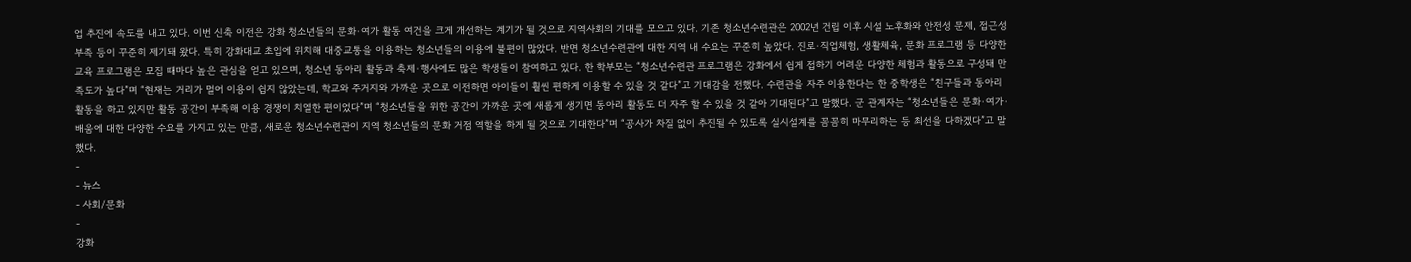업 추진에 속도를 내고 있다. 이번 신축 이전은 강화 청소년들의 문화·여가 활동 여건을 크게 개선하는 계기가 될 것으로 지역사회의 기대를 모으고 있다. 기존 청소년수련관은 2002년 건립 이후 시설 노후화와 안전성 문제, 접근성 부족 등이 꾸준히 제기돼 왔다. 특히 강화대교 초입에 위치해 대중교통을 이용하는 청소년들의 이용에 불편이 많았다. 반면 청소년수련관에 대한 지역 내 수요는 꾸준히 높았다. 진로·직업체험, 생활체육, 문화 프로그램 등 다양한 교육 프로그램은 모집 때마다 높은 관심을 얻고 있으며, 청소년 동아리 활동과 축제·행사에도 많은 학생들이 참여하고 있다. 한 학부모는 “청소년수련관 프로그램은 강화에서 쉽게 접하기 어려운 다양한 체험과 활동으로 구성돼 만족도가 높다”며 “현재는 거리가 멀어 이용이 쉽지 않았는데, 학교와 주거지와 가까운 곳으로 이전하면 아이들이 훨씬 편하게 이용할 수 있을 것 같다”고 기대감을 전했다. 수련관을 자주 이용한다는 한 중학생은 “친구들과 동아리 활동을 하고 있지만 활동 공간이 부족해 이용 경쟁이 치열한 편이었다”며 “청소년들을 위한 공간이 가까운 곳에 새롭게 생기면 동아리 활동도 더 자주 할 수 있을 것 같아 기대된다”고 말했다. 군 관계자는 “청소년들은 문화·여가·배움에 대한 다양한 수요를 가지고 있는 만큼, 새로운 청소년수련관이 지역 청소년들의 문화 거점 역할을 하게 될 것으로 기대한다”며 “공사가 차질 없이 추진될 수 있도록 실시설계를 꼼꼼히 마무리하는 등 최선을 다하겠다”고 말했다.
-
- 뉴스
- 사회/문화
-
강화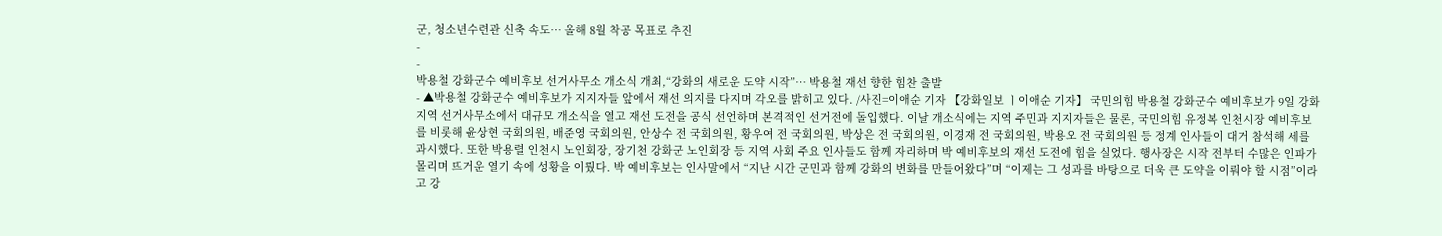군, 청소년수련관 신축 속도… 올해 8월 착공 목표로 추진
-
-
박용철 강화군수 예비후보 선거사무소 개소식 개최,“강화의 새로운 도약 시작”… 박용철 재선 향한 힘찬 출발
- ▲박용철 강화군수 예비후보가 지지자들 앞에서 재선 의지를 다지며 각오를 밝히고 있다. /사진=이애순 기자 【강화일보 ㅣ이애순 기자】 국민의힘 박용철 강화군수 예비후보가 9일 강화지역 선거사무소에서 대규모 개소식을 열고 재선 도전을 공식 선언하며 본격적인 선거전에 돌입했다. 이날 개소식에는 지역 주민과 지지자들은 물론, 국민의힘 유정복 인천시장 예비후보를 비롯해 윤상현 국회의원, 배준영 국회의원, 안상수 전 국회의원, 황우여 전 국회의원, 박상은 전 국회의원, 이경재 전 국회의원, 박용오 전 국회의원 등 정계 인사들이 대거 참석해 세를 과시했다. 또한 박용렬 인천시 노인회장, 장기천 강화군 노인회장 등 지역 사회 주요 인사들도 함께 자리하며 박 예비후보의 재선 도전에 힘을 실었다. 행사장은 시작 전부터 수많은 인파가 몰리며 뜨거운 열기 속에 성황을 이뤘다. 박 예비후보는 인사말에서 “지난 시간 군민과 함께 강화의 변화를 만들어왔다”며 “이제는 그 성과를 바탕으로 더욱 큰 도약을 이뤄야 할 시점”이라고 강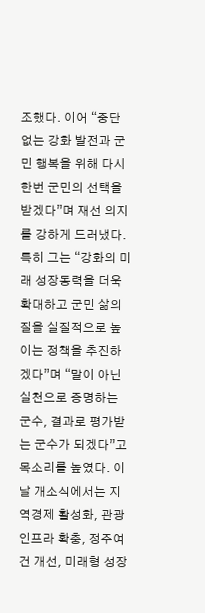조했다. 이어 “중단 없는 강화 발전과 군민 행복을 위해 다시 한번 군민의 선택을 받겠다”며 재선 의지를 강하게 드러냈다. 특히 그는 “강화의 미래 성장동력을 더욱 확대하고 군민 삶의 질을 실질적으로 높이는 정책을 추진하겠다”며 “말이 아닌 실천으로 증명하는 군수, 결과로 평가받는 군수가 되겠다”고 목소리를 높였다. 이날 개소식에서는 지역경제 활성화, 관광 인프라 확충, 정주여건 개선, 미래형 성장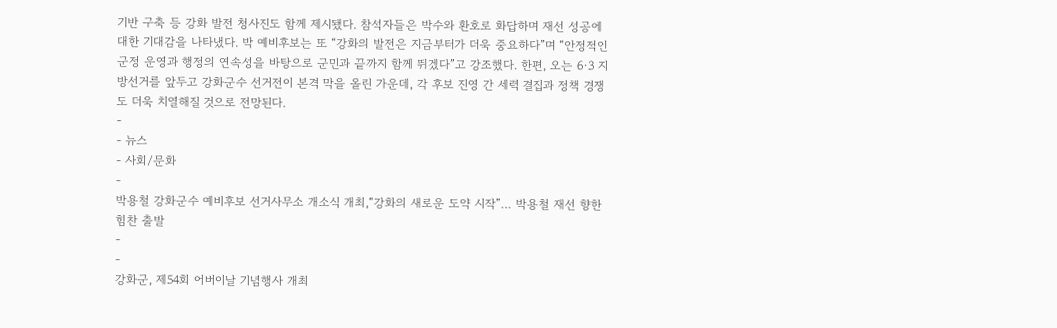기반 구축 등 강화 발전 청사진도 함께 제시됐다. 참석자들은 박수와 환호로 화답하며 재선 성공에 대한 기대감을 나타냈다. 박 예비후보는 또 “강화의 발전은 지금부터가 더욱 중요하다”며 “안정적인 군정 운영과 행정의 연속성을 바탕으로 군민과 끝까지 함께 뛰겠다”고 강조했다. 한편, 오는 6·3 지방선거를 앞두고 강화군수 선거전이 본격 막을 올린 가운데, 각 후보 진영 간 세력 결집과 정책 경쟁도 더욱 치열해질 것으로 전망된다.
-
- 뉴스
- 사회/문화
-
박용철 강화군수 예비후보 선거사무소 개소식 개최,“강화의 새로운 도약 시작”… 박용철 재선 향한 힘찬 출발
-
-
강화군, 제54회 어버이날 기념행사 개최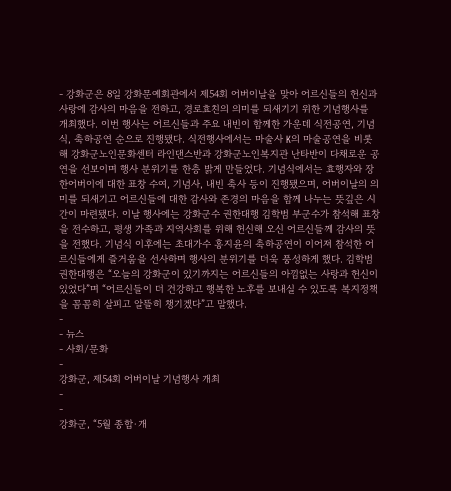- 강화군은 8일 강화문예회관에서 제54회 어버이날을 맞아 어르신들의 헌신과 사랑에 감사의 마음을 전하고, 경로효친의 의미를 되새기기 위한 기념행사를 개최했다. 이번 행사는 어르신들과 주요 내빈이 함께한 가운데 식전공연, 기념식, 축하공연 순으로 진행됐다. 식전행사에서는 마술사 K의 마술공연을 비롯해 강화군노인문화센터 라인댄스반과 강화군노인복지관 난타반이 다채로운 공연을 선보이며 행사 분위기를 한층 밝게 만들었다. 기념식에서는 효행자와 장한어버이에 대한 표창 수여, 기념사, 내빈 축사 등이 진행됐으며, 어버이날의 의미를 되새기고 어르신들에 대한 감사와 존경의 마음을 함께 나누는 뜻깊은 시간이 마련됐다. 이날 행사에는 강화군수 권한대행 김학범 부군수가 참석해 표창을 전수하고, 평생 가족과 지역사회를 위해 헌신해 오신 어르신들께 감사의 뜻을 전했다. 기념식 이후에는 초대가수 홍지윤의 축하공연이 이어져 참석한 어르신들에게 즐거움을 선사하며 행사의 분위기를 더욱 풍성하게 했다. 김학범 권한대행은 “오늘의 강화군이 있기까지는 어르신들의 아낌없는 사랑과 헌신이 있었다”며 “어르신들이 더 건강하고 행복한 노후를 보내실 수 있도록 복지정책을 꼼꼼히 살피고 알뜰히 챙기겠다”고 말했다.
-
- 뉴스
- 사회/문화
-
강화군, 제54회 어버이날 기념행사 개최
-
-
강화군, “5월 종합·개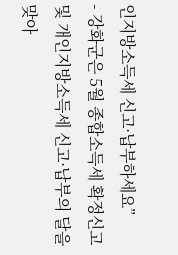인지방소득세 신고·납부하세요”
- 강화군은 5월 종합소득세 확정신고 및 개인지방소득세 신고·납부의 달을 맞아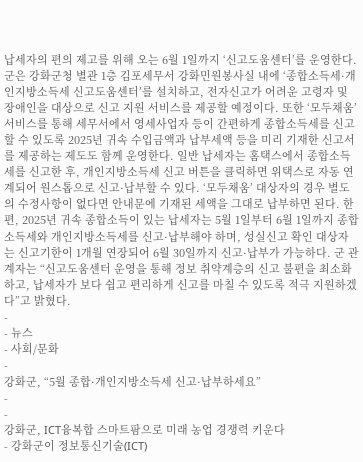납세자의 편의 제고를 위해 오는 6월 1일까지 ‘신고도움센터’를 운영한다. 군은 강화군청 별관 1층 김포세무서 강화민원봉사실 내에 ‘종합소득세·개인지방소득세 신고도움센터’를 설치하고, 전자신고가 어려운 고령자 및 장애인을 대상으로 신고 지원 서비스를 제공할 예정이다. 또한 ‘모두채움’ 서비스를 통해 세무서에서 영세사업자 등이 간편하게 종합소득세를 신고할 수 있도록 2025년 귀속 수입금액과 납부세액 등을 미리 기재한 신고서를 제공하는 제도도 함께 운영한다. 일반 납세자는 홈택스에서 종합소득세를 신고한 후, 개인지방소득세 신고 버튼을 클릭하면 위택스로 자동 연계되어 원스톱으로 신고·납부할 수 있다. ‘모두채움’ 대상자의 경우 별도의 수정사항이 없다면 안내문에 기재된 세액을 그대로 납부하면 된다. 한편, 2025년 귀속 종합소득이 있는 납세자는 5월 1일부터 6월 1일까지 종합소득세와 개인지방소득세를 신고·납부해야 하며, 성실신고 확인 대상자는 신고기한이 1개월 연장되어 6월 30일까지 신고·납부가 가능하다. 군 관계자는 “신고도움센터 운영을 통해 정보 취약계층의 신고 불편을 최소화하고, 납세자가 보다 쉽고 편리하게 신고를 마칠 수 있도록 적극 지원하겠다”고 밝혔다.
-
- 뉴스
- 사회/문화
-
강화군, “5월 종합·개인지방소득세 신고·납부하세요”
-
-
강화군, ICT융복합 스마트팜으로 미래 농업 경쟁력 키운다
- 강화군이 정보통신기술(ICT)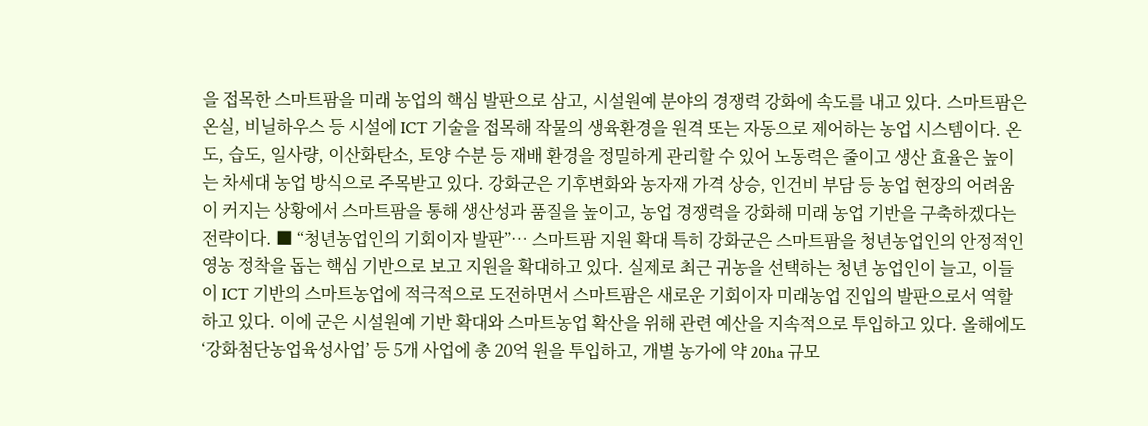을 접목한 스마트팜을 미래 농업의 핵심 발판으로 삼고, 시설원예 분야의 경쟁력 강화에 속도를 내고 있다. 스마트팜은 온실, 비닐하우스 등 시설에 ICT 기술을 접목해 작물의 생육환경을 원격 또는 자동으로 제어하는 농업 시스템이다. 온도, 습도, 일사량, 이산화탄소, 토양 수분 등 재배 환경을 정밀하게 관리할 수 있어 노동력은 줄이고 생산 효율은 높이는 차세대 농업 방식으로 주목받고 있다. 강화군은 기후변화와 농자재 가격 상승, 인건비 부담 등 농업 현장의 어려움이 커지는 상황에서 스마트팜을 통해 생산성과 품질을 높이고, 농업 경쟁력을 강화해 미래 농업 기반을 구축하겠다는 전략이다. ■ “청년농업인의 기회이자 발판”… 스마트팜 지원 확대 특히 강화군은 스마트팜을 청년농업인의 안정적인 영농 정착을 돕는 핵심 기반으로 보고 지원을 확대하고 있다. 실제로 최근 귀농을 선택하는 청년 농업인이 늘고, 이들이 ICT 기반의 스마트농업에 적극적으로 도전하면서 스마트팜은 새로운 기회이자 미래농업 진입의 발판으로서 역할하고 있다. 이에 군은 시설원예 기반 확대와 스마트농업 확산을 위해 관련 예산을 지속적으로 투입하고 있다. 올해에도 ‘강화첨단농업육성사업’ 등 5개 사업에 총 20억 원을 투입하고, 개별 농가에 약 20ha 규모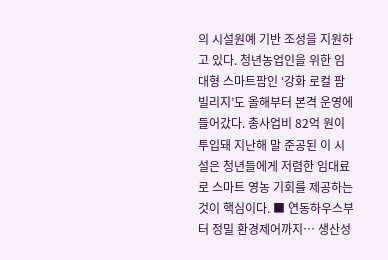의 시설원예 기반 조성을 지원하고 있다. 청년농업인을 위한 임대형 스마트팜인 ‘강화 로컬 팜 빌리지’도 올해부터 본격 운영에 들어갔다. 총사업비 82억 원이 투입돼 지난해 말 준공된 이 시설은 청년들에게 저렴한 임대료로 스마트 영농 기회를 제공하는 것이 핵심이다. ■ 연동하우스부터 정밀 환경제어까지… 생산성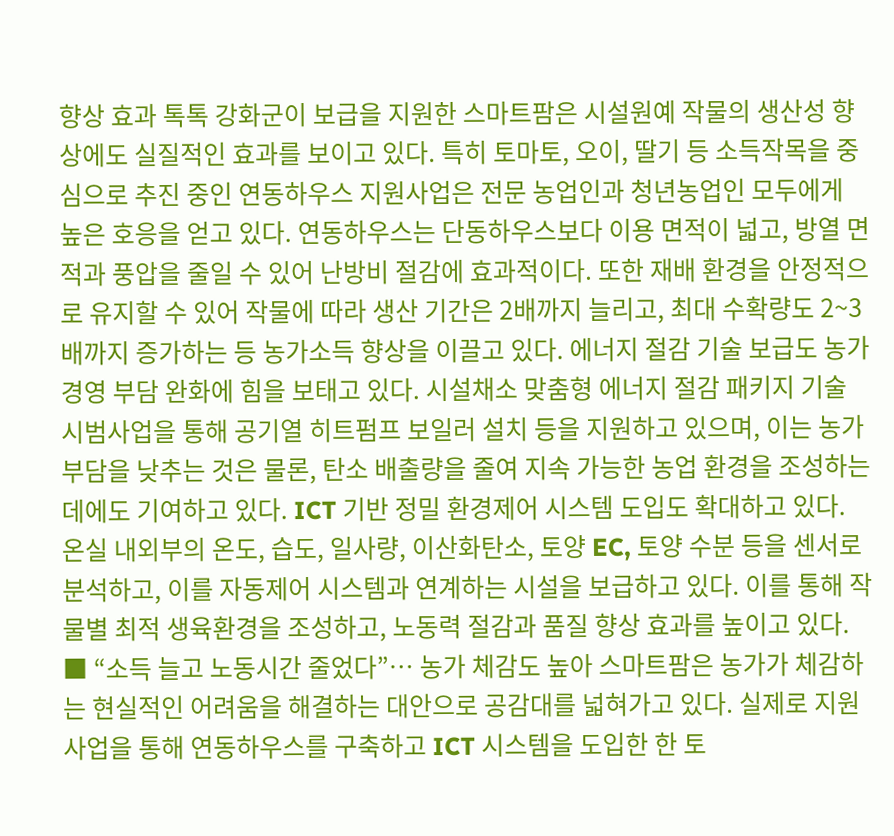향상 효과 톡톡 강화군이 보급을 지원한 스마트팜은 시설원예 작물의 생산성 향상에도 실질적인 효과를 보이고 있다. 특히 토마토, 오이, 딸기 등 소득작목을 중심으로 추진 중인 연동하우스 지원사업은 전문 농업인과 청년농업인 모두에게 높은 호응을 얻고 있다. 연동하우스는 단동하우스보다 이용 면적이 넓고, 방열 면적과 풍압을 줄일 수 있어 난방비 절감에 효과적이다. 또한 재배 환경을 안정적으로 유지할 수 있어 작물에 따라 생산 기간은 2배까지 늘리고, 최대 수확량도 2~3배까지 증가하는 등 농가소득 향상을 이끌고 있다. 에너지 절감 기술 보급도 농가 경영 부담 완화에 힘을 보태고 있다. 시설채소 맞춤형 에너지 절감 패키지 기술 시범사업을 통해 공기열 히트펌프 보일러 설치 등을 지원하고 있으며, 이는 농가 부담을 낮추는 것은 물론, 탄소 배출량을 줄여 지속 가능한 농업 환경을 조성하는 데에도 기여하고 있다. ICT 기반 정밀 환경제어 시스템 도입도 확대하고 있다. 온실 내외부의 온도, 습도, 일사량, 이산화탄소, 토양 EC, 토양 수분 등을 센서로 분석하고, 이를 자동제어 시스템과 연계하는 시설을 보급하고 있다. 이를 통해 작물별 최적 생육환경을 조성하고, 노동력 절감과 품질 향상 효과를 높이고 있다. ■ “소득 늘고 노동시간 줄었다”… 농가 체감도 높아 스마트팜은 농가가 체감하는 현실적인 어려움을 해결하는 대안으로 공감대를 넓혀가고 있다. 실제로 지원사업을 통해 연동하우스를 구축하고 ICT 시스템을 도입한 한 토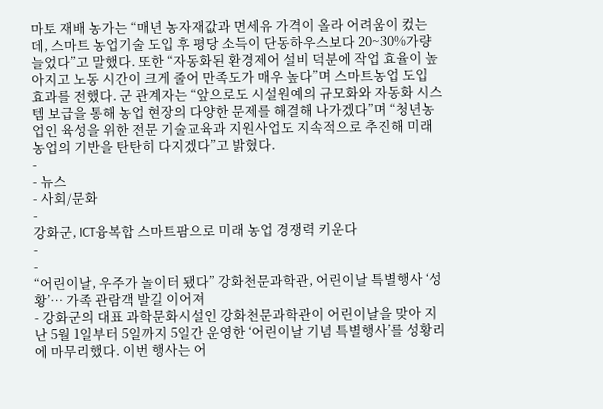마토 재배 농가는 “매년 농자재값과 면세유 가격이 올라 어려움이 컸는데, 스마트 농업기술 도입 후 평당 소득이 단동하우스보다 20~30%가량 늘었다”고 말했다. 또한 “자동화된 환경제어 설비 덕분에 작업 효율이 높아지고 노동 시간이 크게 줄어 만족도가 매우 높다”며 스마트농업 도입 효과를 전했다. 군 관계자는 “앞으로도 시설원예의 규모화와 자동화 시스템 보급을 통해 농업 현장의 다양한 문제를 해결해 나가겠다”며 “청년농업인 육성을 위한 전문 기술교육과 지원사업도 지속적으로 추진해 미래농업의 기반을 탄탄히 다지겠다”고 밝혔다.
-
- 뉴스
- 사회/문화
-
강화군, ICT융복합 스마트팜으로 미래 농업 경쟁력 키운다
-
-
“어린이날, 우주가 놀이터 됐다” 강화천문과학관, 어린이날 특별행사 ‘성황’… 가족 관람객 발길 이어져
- 강화군의 대표 과학문화시설인 강화천문과학관이 어린이날을 맞아 지난 5월 1일부터 5일까지 5일간 운영한 ‘어린이날 기념 특별행사’를 성황리에 마무리했다. 이번 행사는 어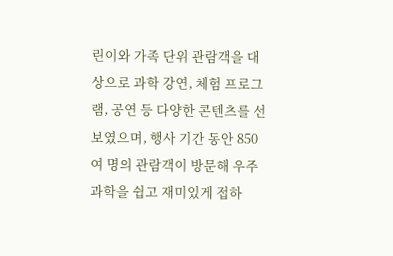린이와 가족 단위 관람객을 대상으로 과학 강연, 체험 프로그램, 공연 등 다양한 콘텐츠를 선보였으며, 행사 기간 동안 850여 명의 관람객이 방문해 우주과학을 쉽고 재미있게 접하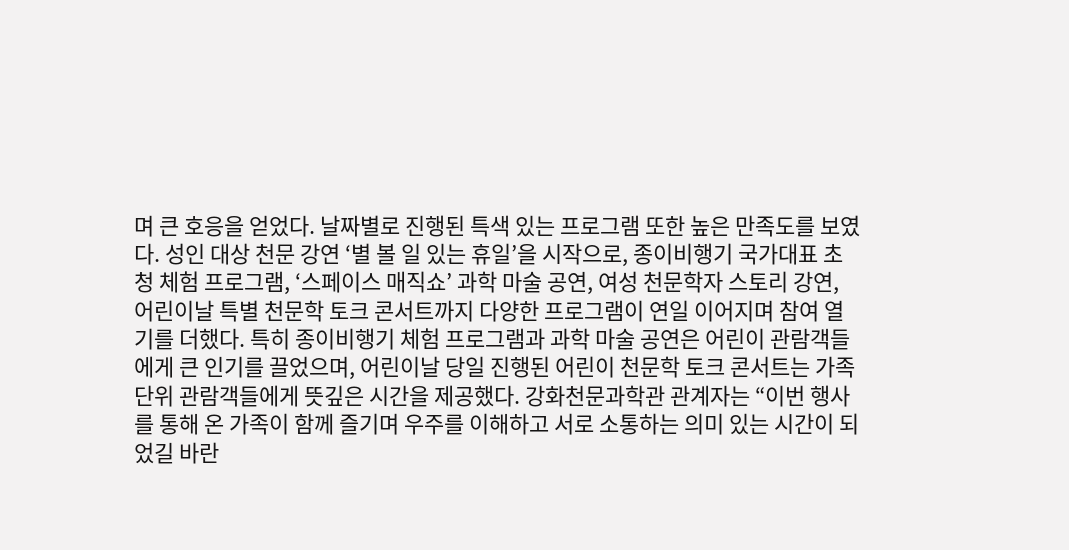며 큰 호응을 얻었다. 날짜별로 진행된 특색 있는 프로그램 또한 높은 만족도를 보였다. 성인 대상 천문 강연 ‘별 볼 일 있는 휴일’을 시작으로, 종이비행기 국가대표 초청 체험 프로그램, ‘스페이스 매직쇼’ 과학 마술 공연, 여성 천문학자 스토리 강연, 어린이날 특별 천문학 토크 콘서트까지 다양한 프로그램이 연일 이어지며 참여 열기를 더했다. 특히 종이비행기 체험 프로그램과 과학 마술 공연은 어린이 관람객들에게 큰 인기를 끌었으며, 어린이날 당일 진행된 어린이 천문학 토크 콘서트는 가족 단위 관람객들에게 뜻깊은 시간을 제공했다. 강화천문과학관 관계자는 “이번 행사를 통해 온 가족이 함께 즐기며 우주를 이해하고 서로 소통하는 의미 있는 시간이 되었길 바란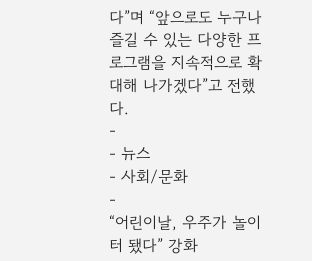다”며 “앞으로도 누구나 즐길 수 있는 다양한 프로그램을 지속적으로 확대해 나가겠다”고 전했다.
-
- 뉴스
- 사회/문화
-
“어린이날, 우주가 놀이터 됐다” 강화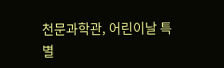천문과학관, 어린이날 특별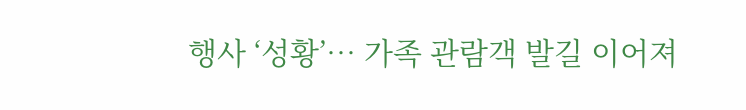행사 ‘성황’… 가족 관람객 발길 이어져